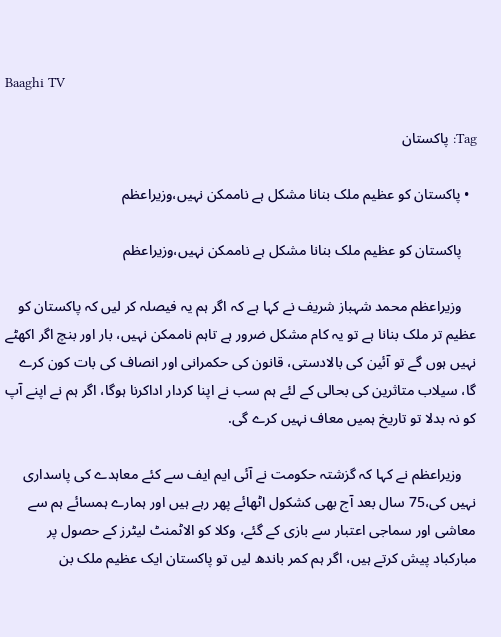Baaghi TV

Tag: پاکستان

  • پاکستان کو عظیم ملک بنانا مشکل ہے ناممکن نہیں،وزیراعظم

    پاکستان کو عظیم ملک بنانا مشکل ہے ناممکن نہیں،وزیراعظم

    وزیراعظم محمد شہباز شریف نے کہا ہے کہ اگر ہم یہ فیصلہ کر لیں کہ پاکستان کو عظیم تر ملک بنانا ہے تو یہ کام مشکل ضرور ہے تاہم ناممکن نہیں، بار اور بنچ اگر اکھٹے نہیں ہوں گے تو آئین کی بالادستی، قانون کی حکمرانی اور انصاف کی بات کون کرے گا، سیلاب متاثرین کی بحالی کے لئے ہم سب نے اپنا کردار اداکرنا ہوگا، اگر ہم نے اپنے آپ کو نہ بدلا تو تاریخ ہمیں معاف نہیں کرے گی.

    وزیراعظم نے کہا کہ گزشتہ حکومت نے آئی ایم ایف سے کئے معاہدے کی پاسداری نہیں کی،75 سال بعد آج بھی کشکول اٹھائے پھر رہے ہیں اور ہمارے ہمسائے ہم سے معاشی اور سماجی اعتبار سے بازی کے گئے، وکلا کو الاٹمنٹ لیٹرز کے حصول پر مبارکباد پیش کرتے ہیں، اگر ہم کمر باندھ لیں تو پاکستان ایک عظیم ملک بن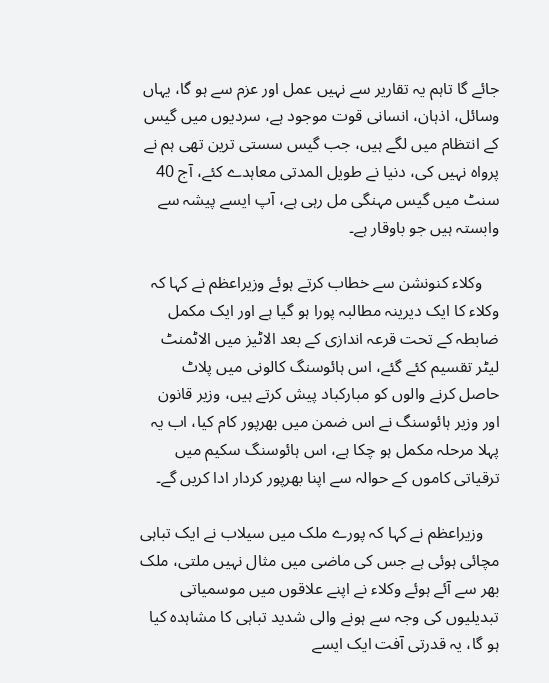جائے گا تاہم یہ تقاریر سے نہیں عمل اور عزم سے ہو گا، یہاں وسائل، اذہان، انسانی قوت موجود ہے، سردیوں میں گیس کے انتظام میں لگے ہیں، جب گیس سستی ترین تھی ہم نے پرواہ نہیں کی، دنیا نے طویل المدتی معاہدے کئے، آج 40 سنٹ میں گیس مہنگی مل رہی ہے، آپ ایسے پیشہ سے وابستہ ہیں جو باوقار ہے۔

    وکلاء کنونشن سے خطاب کرتے ہوئے وزیراعظم نے کہا کہ وکلاء کا ایک دیرینہ مطالبہ پورا ہو گیا ہے اور ایک مکمل ضابطہ کے تحت قرعہ اندازی کے بعد الاٹیز میں الاٹمنٹ لیٹر تقسیم کئے گئے، اس ہائوسنگ کالونی میں پلاٹ حاصل کرنے والوں کو مبارکباد پیش کرتے ہیں، وزیر قانون اور وزیر ہائوسنگ نے اس ضمن میں بھرپور کام کیا، اب یہ پہلا مرحلہ مکمل ہو چکا ہے، اس ہائوسنگ سکیم میں ترقیاتی کاموں کے حوالہ سے اپنا بھرپور کردار ادا کریں گے۔

    وزیراعظم نے کہا کہ پورے ملک میں سیلاب نے ایک تباہی مچائی ہوئی ہے جس کی ماضی میں مثال نہیں ملتی، ملک بھر سے آئے ہوئے وکلاء نے اپنے علاقوں میں موسمیاتی تبدیلیوں کی وجہ سے ہونے والی شدید تباہی کا مشاہدہ کیا ہو گا، یہ قدرتی آفت ایک ایسے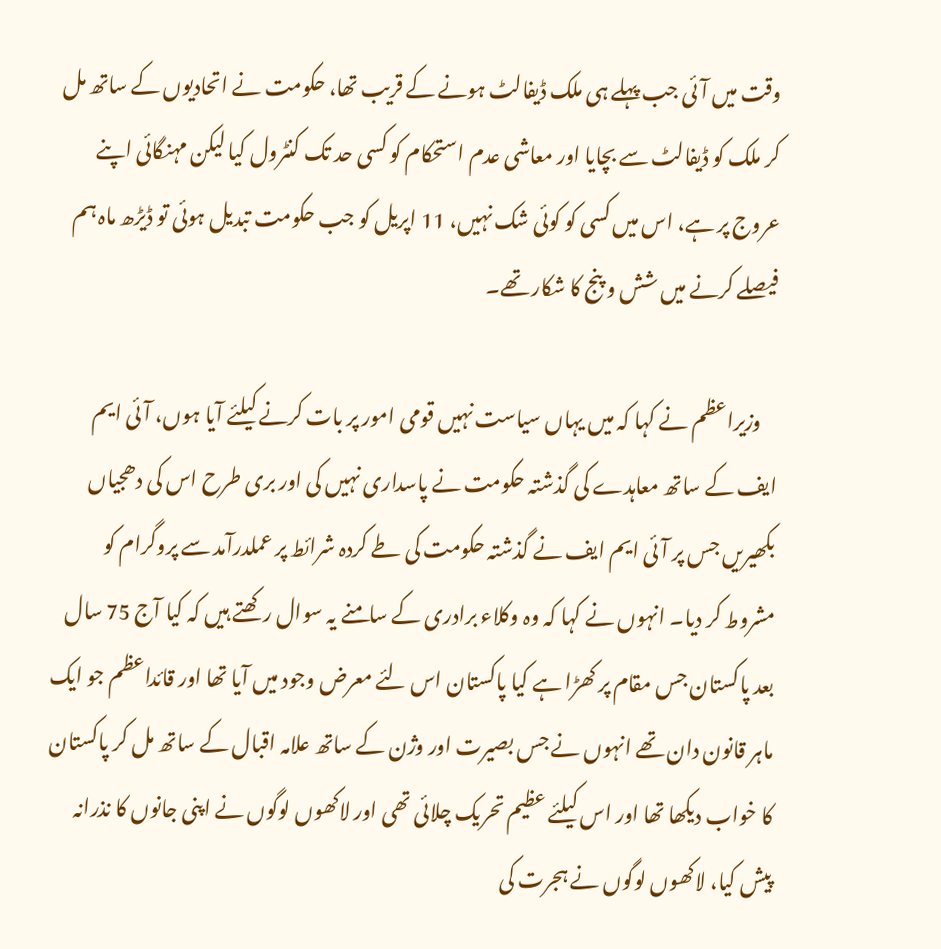وقت میں آئی جب پہلے ہی ملک ڈیفالٹ ہونے کے قریب تھا، حکومت نے اتحادیوں کے ساتھ مل کر ملک کو ڈیفالٹ سے بچایا اور معاشی عدم استحکام کو کسی حد تک کنٹرول کیا لیکن مہنگائی اپنے عروج پر ہے، اس میں کسی کو کوئی شک نہیں، 11 اپریل کو جب حکومت تبدیل ہوئی تو ڈیڑھ ماہ ہم فیصلے کرنے میں شش و پنج کا شکار تھے۔

    وزیراعظم نے کہا کہ میں یہاں سیاست نہیں قومی امور پر بات کرنے کیلئے آیا ہوں، آئی ایم ایف کے ساتھ معاہدے کی گذشتہ حکومت نے پاسداری نہیں کی اور بری طرح اس کی دھجیاں بکھیریں جس پر آئی ایم ایف نے گذشتہ حکومت کی طے کردہ شرائط پر عملدرآمد سے پروگرام کو مشروط کر دیا۔ انہوں نے کہا کہ وہ وکلاء برادری کے سامنے یہ سوال رکھتے ہیں کہ کیا آج 75 سال بعد پاکستان جس مقام پر کھڑا ہے کیا پاکستان اس لئے معرض وجود میں آیا تھا اور قائداعظم جو ایک ماہر قانون دان تھے انہوں نے جس بصیرت اور وژن کے ساتھ علامہ اقبال کے ساتھ مل کر پاکستان کا خواب دیکھا تھا اور اس کیلئے عظیم تحریک چلائی تھی اور لاکھوں لوگوں نے اپنی جانوں کا نذرانہ پیش کیا، لاکھوں لوگوں نے ہجرت کی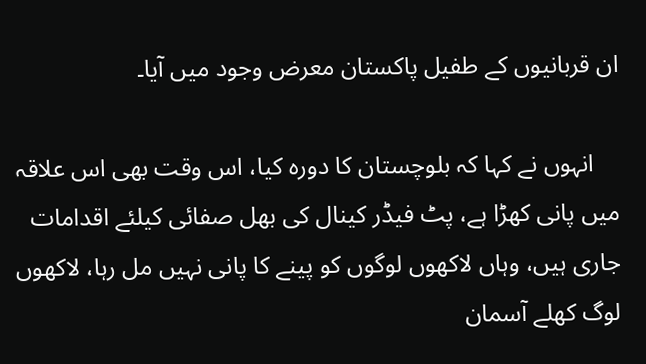ان قربانیوں کے طفیل پاکستان معرض وجود میں آیا۔

    انہوں نے کہا کہ بلوچستان کا دورہ کیا، اس وقت بھی اس علاقہ میں پانی کھڑا ہے، پٹ فیڈر کینال کی بھل صفائی کیلئے اقدامات جاری ہیں، وہاں لاکھوں لوگوں کو پینے کا پانی نہیں مل رہا، لاکھوں لوگ کھلے آسمان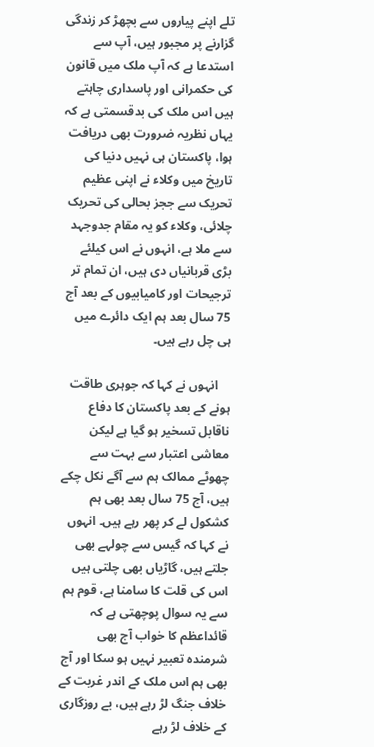تلے اپنے پیاروں سے بچھڑ کر زندگی گزارنے پر مجبور ہیں، آپ سے استدعا ہے کہ آپ ملک میں قانون کی حکمرانی اور پاسداری چاہتے ہیں اس ملک کی بدقسمتی ہے کہ یہاں نظریہ ضرورت بھی دریافت ہوا، پاکستان ہی نہیں دنیا کی تاریخ میں وکلاء نے اپنی عظیم تحریک سے ججز بحالی کی تحریک چلائی، وکلاء کو یہ مقام جدوجہد سے ملا ہے، انہوں نے اس کیلئے بڑی قربانیاں دی ہیں، ان تمام تر ترجیحات اور کامیابیوں کے بعد آج 75 سال بعد ہم ایک دائرے میں ہی چل رہے ہیں۔

    انہوں نے کہا کہ جوہری طاقت ہونے کے بعد پاکستان کا دفاع ناقابل تسخیر ہو گیا ہے لیکن معاشی اعتبار سے بہت سے چھوٹے ممالک ہم سے آگے نکل چکے ہیں، آج 75 سال بعد بھی ہم کشکول لے کر پھر رہے ہیں۔ انہوں نے کہا کہ گیس سے چولہے بھی جلتے ہیں، گاڑیاں بھی چلتی ہیں اس کی قلت کا سامنا ہے، قوم ہم سے یہ سوال پوچھتی ہے کہ قائداعظم کا خواب آج بھی شرمندہ تعبیر نہیں ہو سکا اور آج بھی ہم اس ملک کے اندر غربت کے خلاف جنگ لڑ رہے ہیں، بے روزگاری کے خلاف لڑ رہے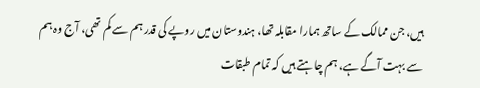ہیں، جن ممالک کے ساتھ ہمارا مقابلہ تھا، ہندوستان میں روپے کی قدر ہم سے کم تھی، آج وہ ہم سے بہت آگے ہے، ہم چاہتے ہیں کہ تمام طبقات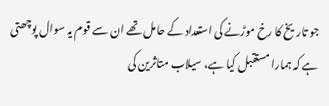جو تاریخ کا رخ موڑنے کی استعداد کے حامل تھے ان سے قوم یہ سوال پوچھتی ہے کہ ہمارا مستقبل کیا ہے، سیلاب متاثرین کی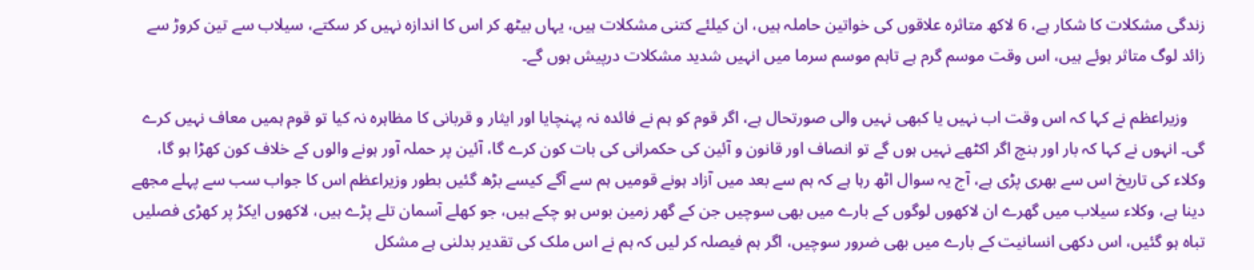زندگی مشکلات کا شکار ہے، 6 لاکھ متاثرہ علاقوں کی خواتین حاملہ ہیں، ان کیلئے کتنی مشکلات ہیں، یہاں بیٹھ کر اس کا اندازہ نہیں کر سکتے، سیلاب سے تین کروڑ سے زائد لوگ متاثر ہوئے ہیں، اس وقت موسم گرم ہے تاہم موسم سرما میں انہیں شدید مشکلات درپیش ہوں گے۔

    وزیراعظم نے کہا کہ اس وقت اب نہیں یا کبھی نہیں والی صورتحال ہے، اگر قوم کو ہم نے فائدہ نہ پہنچایا اور ایثار و قربانی کا مظاہرہ نہ کیا تو قوم ہمیں معاف نہیں کرے گی۔ انہوں نے کہا کہ بار اور بنچ اگر اکٹھے نہیں ہوں گے تو انصاف اور قانون و آئین کی حکمرانی کی بات کون کرے گا، آئین پر حملہ آور ہونے والوں کے خلاف کون کھڑا ہو گا، وکلاء کی تاریخ اس سے بھری پڑی ہے، آج یہ سوال اٹھ رہا ہے کہ ہم سے بعد میں آزاد ہونے قومیں ہم سے آگے کیسے بڑھ گئیں بطور وزیراعظم اس کا جواب سب سے پہلے مجھے دینا ہے، وکلاء سیلاب میں گھرے ان لاکھوں لوگوں کے بارے میں بھی سوچیں جن کے گھر زمین بوس ہو چکے ہیں، جو کھلے آسمان تلے پڑے ہیں، لاکھوں ایکڑ پر کھڑی فصلیں تباہ ہو گئیں، اس دکھی انسانیت کے بارے میں بھی ضرور سوچیں، اگر ہم فیصلہ کر لیں کہ ہم نے اس ملک کی تقدیر بدلنی ہے مشکل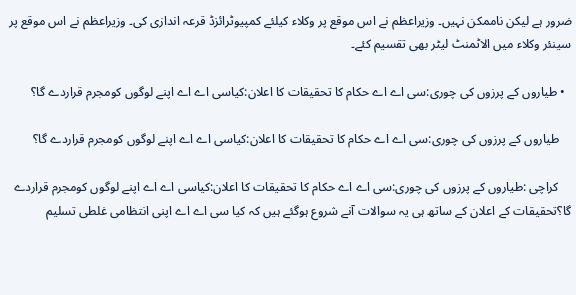ضرور ہے لیکن ناممکن نہیں۔ وزیراعظم نے اس موقع پر وکلاء کیلئے کمپیوٹرائزڈ قرعہ اندازی کی۔ وزیراعظم نے اس موقع پر سینئر وکلاء میں الاٹمنٹ لیٹر بھی تقسیم کئے۔

  • طیاروں کے پرزوں کی چوری:سی اے اے حکام کا تحقیقات کا اعلان:کیاسی اے اے اپنے لوگوں کومجرم قراردے گا؟

    طیاروں کے پرزوں کی چوری:سی اے اے حکام کا تحقیقات کا اعلان:کیاسی اے اے اپنے لوگوں کومجرم قراردے گا؟

    کراچی :طیاروں کے پرزوں کی چوری:سی اے اے حکام کا تحقیقات کا اعلان:کیاسی اے اے اپنے لوگوں کومجرم قراردے گا؟تحقیقات کے اعلان کے ساتھ ہی یہ سوالات آنے شروع ہوگئے ہیں کہ کیا سی اے اے اپنی انتظامی غلطی تسلیم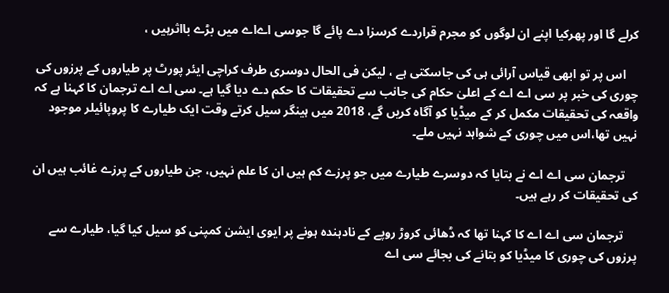کرلے گا اور پھرکیا اپنے ان لوگوں کو مجرم قراردے کرسزا دے پائے گا جوسی اےاے میں بڑے بااثرہیں ،

    اس پر تو ابھی قیاس آرائی ہی کی جاسکتی ہے ، لیکن فی الحال دوسری طرف کراچی ایئر پورٹ پر طیاروں کے پرزوں کی چوری کی خبر پر سی اے اے کے اعلیٰ حکام کی جانب سے تحقیقات کا حکم دے دیا گیا ہے۔ سی اے اے ترجمان کا کہنا ہے کہ واقعہ کی تحقیقات مکمل کر کے میڈیا کو آگاہ کریں گے، 2018 میں ہینگر سیل کرتے وقت ایک طیارے کا پروپائیلر موجود نہیں تھا،اس میں چوری کے شواہد نہیں ملے۔

    ترجمان سی اے اے نے بتایا کہ دوسرے طیارے میں جو پرزے کم ہیں ان کا علم نہیں، جن طیاروں کے پرزے غائب ہیں ان کی تحقیقات کر رہے ہیں۔

    ترجمان سی اے اے کا کہنا تھا کہ ڈھائی کروڑ روپے کے نادہندہ ہونے پر ایوی ایشن کمپنی کو سیل کیا گیا، طیارے سے پرزوں کی چوری کا میڈیا کو بتانے کی بجائے سی اے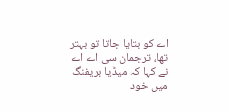اے کو بتایا جاتا تو بہتر تھا، ترجمان سی اے اے نے کہا کہ میڈیا بریفنگ میں خود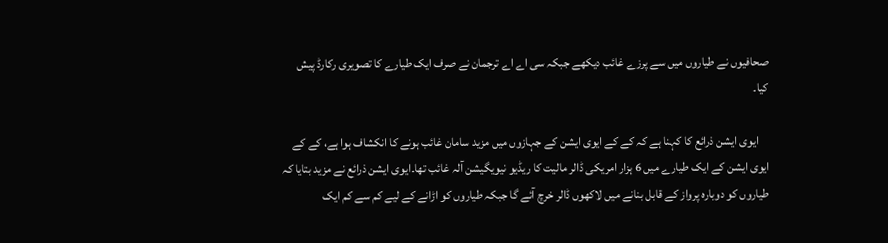صحافیوں نے طیاروں میں سے پرزے غائب دیکھے جبکہ سی اے اے ترجمان نے صرف ایک طیارے کا تصویری رکارڈ پیش کیا۔

    ایوی ایشن ذرائع کا کہنا ہے کہ کے کے ایوی ایشن کے جہازوں میں مزید سامان غائب ہونے کا انکشاف ہوا ہے، کے کے ایوی ایشن کے ایک طیارے میں 6 ہزار امریکی ڈالر مالیت کا ریڈیو نیویگیشن آلہ غائب تھا۔ایوی ایشن ذرائع نے مزید بتایا کہ طیاروں کو دوبارہ پرواز کے قابل بنانے میں لاکھوں ڈالر خرچ آئے گا جبکہ طیاروں کو اڑانے کے لیے کم سے کم ایک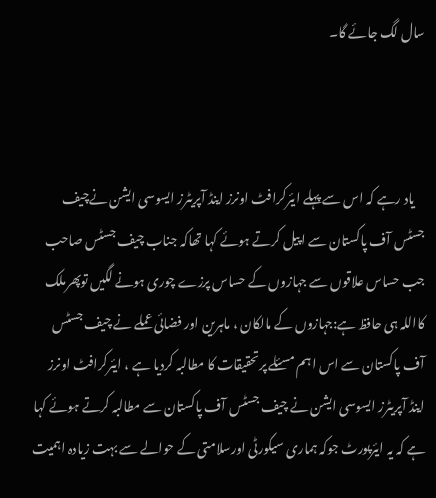سال لگ جائے گا۔



    یاد رہے کہ اس سے پہلے ایئرکرافٹ اونرز اینڈ آپریٹرز ایسوسی ایشن نےچیف جسٹس آف پاکستان سے اپیل کرتے ہوئے کہا تھاکہ جناب چیف جسٹس صاحب جب حساس علاقوں سے جہازوں کے حساس پرزے چوری ہونے لگیں‌ توپھرملک کااللہ ہی حافظ ہے:جہازوں کے مالکان ، ماہرین اور فضائی عملے نے چیف جسٹس آف پاکستان سے اس اہم مسئلے پرتحقیقات کا مطالبہ کردیا ہے ، ایئرکرافٹ اونرز اینڈ آپریٹرز ایسوسی ایشن نے چیف جسٹس آف پاکستان سے مطالبہ کرتے ہوئے کہا ہے کہ یہ ایئرپورٹ جوکہ ہماری سیکورٹی اورسلامتی کے حوالے سے بہت زیادہ اہمیت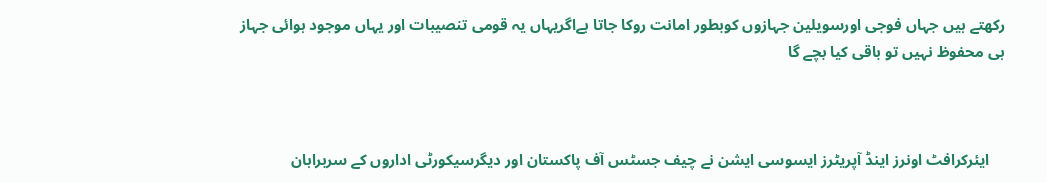رکھتے ہیں جہاں فوجی اورسویلین جہازوں کوبطور امانت روکا جاتا ہےاگریہاں یہ قومی تنصیبات اور یہاں موجود ہوائی جہاز ہی محفوظ نہیں تو باقی کیا بچے گا



    ایئرکرافٹ اونرز اینڈ آپریٹرز ایسوسی ایشن نے چیف جسٹس آف پاکستان اور دیگرسیکورٹی اداروں کے سربراہان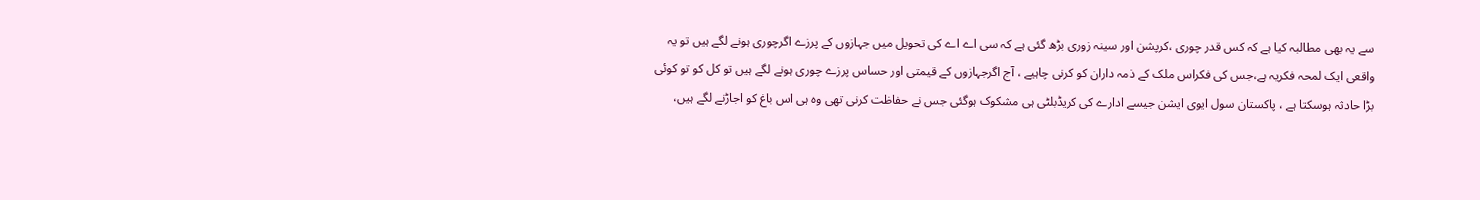سے یہ بھی مطالبہ کیا ہے کہ کس قدر چوری ،کرپشن اور سینہ زوری بڑھ گئی ہے کہ سی اے اے کی تحویل میں جہازوں کے پرزے اگرچوری ہونے لگے ہیں تو یہ واقعی ایک لمحہ فکریہ ہے،جس کی فکراس ملک کے ذمہ داران کو کرنی چاہیے ، آج اگرجہازوں کے قیمتی اور حساس پرزے چوری ہونے لگے ہیں تو کل کو تو کوئی بڑا حادثہ ہوسکتا ہے ، پاکستان سول ایوی ایشن جیسے ادارے کی کریڈبلٹی ہی مشکوک ہوگئی جس نے حفاظت کرنی تھی وہ ہی اس باغ کو اجاڑنے لگے ہیں‌،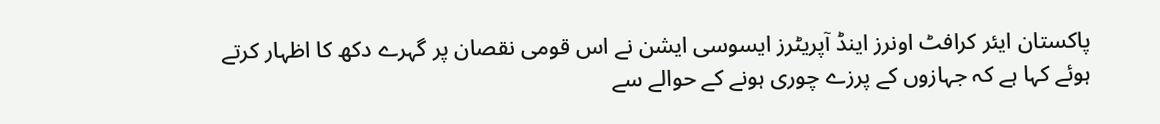پاکستان ایئر کرافٹ اونرز اینڈ آپریٹرز ایسوسی ایشن نے اس قومی نقصان پر گہرے دکھ کا اظہار کرتے ہوئے کہا ہے کہ جہازوں کے پرزے چوری ہونے کے حوالے سے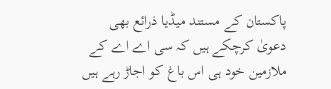پاکستان کے مستند میڈیا ذرائع بھی دعویٰ کرچکے ہیں کہ سی اے اے کے ملازمین خود ہی اس باغ کو اجاڑ رہے ہیں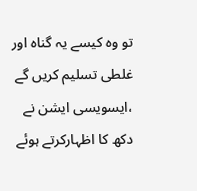تو وہ کیسے یہ گناہ اور غلطی تسلیم کریں گے ،ایسویسی ایشن نے دکھ کا اظہارکرتے ہوئے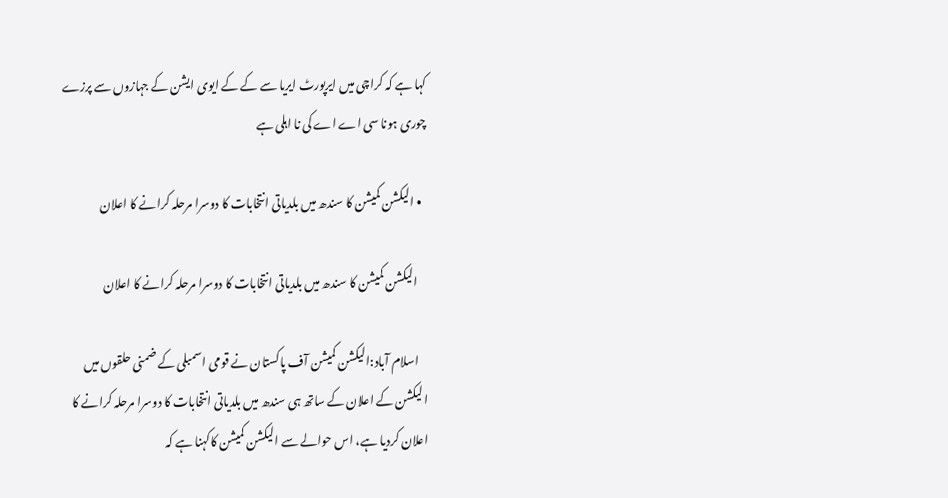کہا ہے کہ کراچی میں ایرپورٹ ایریا سے کے کے ایوی ایشن کے جہازوں سے پرزے چوری ہونا سی اے اے کی نا اہلی ہے

  • الیکشن کمیشن کا سندھ میں بلدیاتی انتخابات کا دوسرا مرحلہ کرانے کا اعلان

    الیکشن کمیشن کا سندھ میں بلدیاتی انتخابات کا دوسرا مرحلہ کرانے کا اعلان

    اسلام آباد:الیکشن کمیشن آف پاکستان نے قومی اسمبلی کے ضمنی حلقوں میں الیکشن کے اعلان کے ساتھ ہی سندھ میں بلدیاتی انتخابات کا دوسرا مرحلہ کرانے کا اعلان کردیا ہے، اس حوالے سے الیکشن کمیشن کاکہنا ہے کہ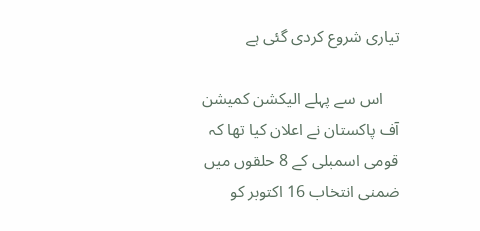تیاری شروع کردی گئی ہے

    اس سے پہلے الیکشن کمیشن آف پاکستان نے اعلان کیا تھا کہ قومی اسمبلی کے 8 حلقوں میں ضمنی انتخاب 16 اکتوبر کو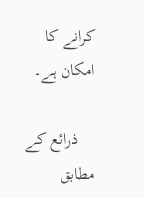کرانے کا امکان ہے۔

    ذرائع کے مطابق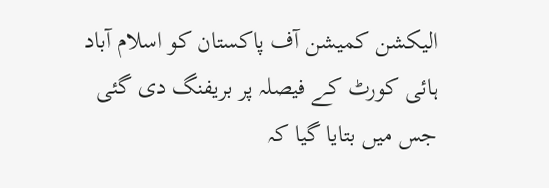الیکشن کمیشن آف پاکستان کو اسلام آباد ہائی کورٹ کے فیصلہ پر بریفنگ دی گئی جس میں بتایا گیا کہ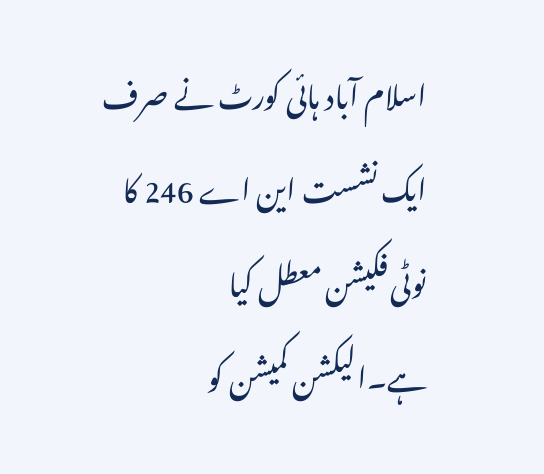اسلام آباد ہائی کورٹ نے صرف ایک نشست این اے 246 کا نوٹی فکیشن معطل کیا ہے۔الیکشن کمیشن کو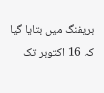بریفنگ میں بتایا گیا کہ 16 اکتوبر تک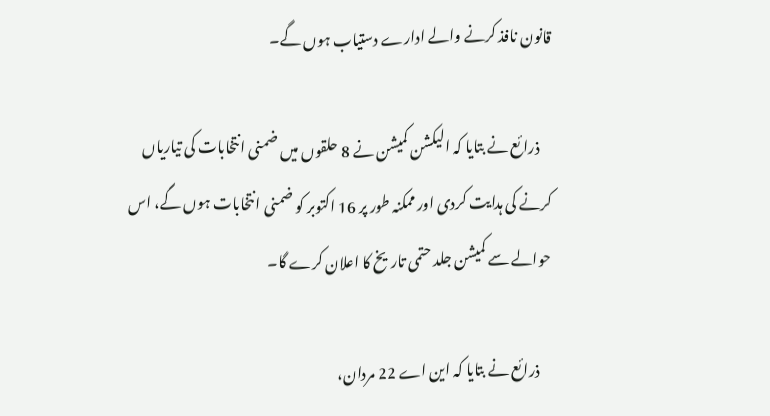قانون نافذ کرنے والے ادارے دستیاب ہوں گے۔

    ذرائع نے بتایا کہ الیکشن کمیشن نے 8 حلقوں میں ضمنی انتخابات کی تیاریاں کرنے کی ہدایت کردی اور ممکنہ طور پر 16 اکتوبر کو ضمنی انتخابات ہوں گے، اس حوالے سے کمیشن جلد حتمی تاریخ کا اعلان کرے گا۔

    ذرائع نے بتایا کہ این اے 22 مردان،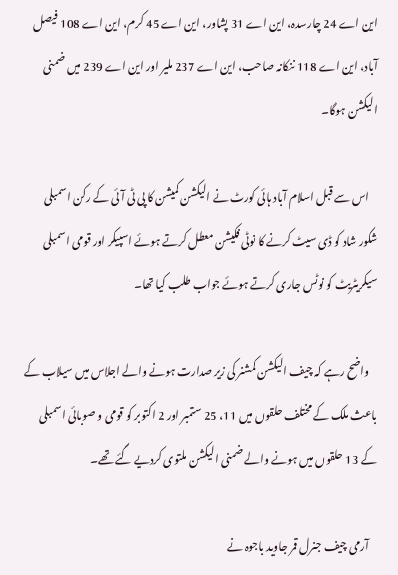این اے 24 چارسدہ، این اے 31 پشاور، این اے 45 کرم، این اے 108 فیصل آباد، این اے 118 ننکانہ صاحب، این اے 237 ملیر اور این اے 239 میں ضمنی الیکشن ہوگا۔

    اس سے قبل اسلام آباد ہائی کورٹ نے الیکشن کمیشن کا پی ٹی آئی کے رکن اسمبلی شکور شاد کو ڈی سیٹ کرنے کا نوٹی فکیشن معطل کرتے ہوئے اسپیکر اور قومی اسمبلی سیکریٹریٹ کو نوٹس جاری کرتے ہوئے جواب طلب کیا تھا۔

    واضح رہے کہ چیف الیکشن کمشنر کی زیر صدارت ہونے والے اجلاس میں سیلاب کے باعث ملک کے مختلف حلقوں میں 11، 25 ستمبر اور 2 اکتوبر کو قومی و صوبائی اسمبلی کے 13 حلقوں میں ہونے والے ضمنی الیکشن ملتوی کردیے گئے تھے۔

    آرمی چیف جنرل قمر جاوید باجوہ نے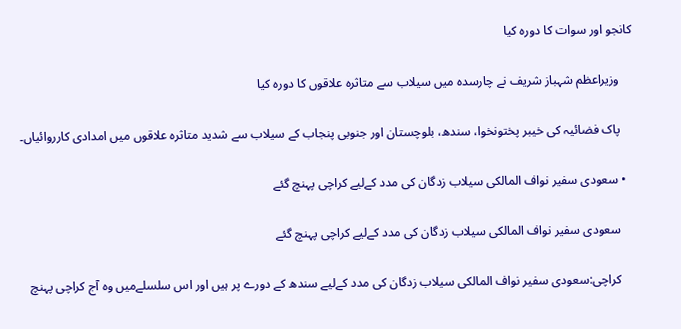کانجو اور سوات کا دورہ کیا

    وزیراعظم شہباز شریف نے چارسدہ میں سیلاب سے متاثرہ علاقوں کا دورہ کیا

    پاک فضائیہ کی خیبر پختونخوا، سندھ، بلوچستان اور جنوبی پنجاب کے سیلاب سے شدید متاثرہ علاقوں میں امدادی کارروائیاں۔

  • سعودی سفیر نواف المالکی سیلاب زدگان کی مدد کےلیے کراچی پہنچ گئے

    سعودی سفیر نواف المالکی سیلاب زدگان کی مدد کےلیے کراچی پہنچ گئے

    کراچی:سعودی سفیر نواف المالکی سیلاب زدگان کی مدد کےلیے سندھ کے دورے پر ہیں اور اس سلسلےمیں وہ آج کراچی پہنچ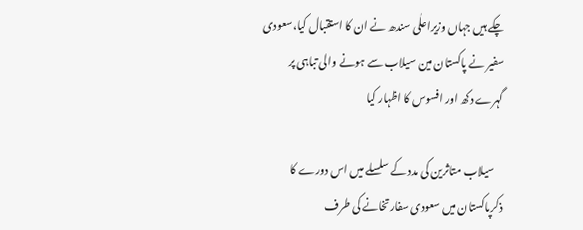چکے ہیں جہاں وزیراعلٰی سندھ نے ان کا استقبال کیا،سعودی سفیر نے پاکستان مین سیلاب سے ہونے والی تباہی پر گہرے دکھ اور افسوس کا اظہار کیا

    سیلاب متاثرین کی مدد کے سلسلے میں اس دورے کا ذکرپاکستان میں سعودی سفارتخانے کی طرف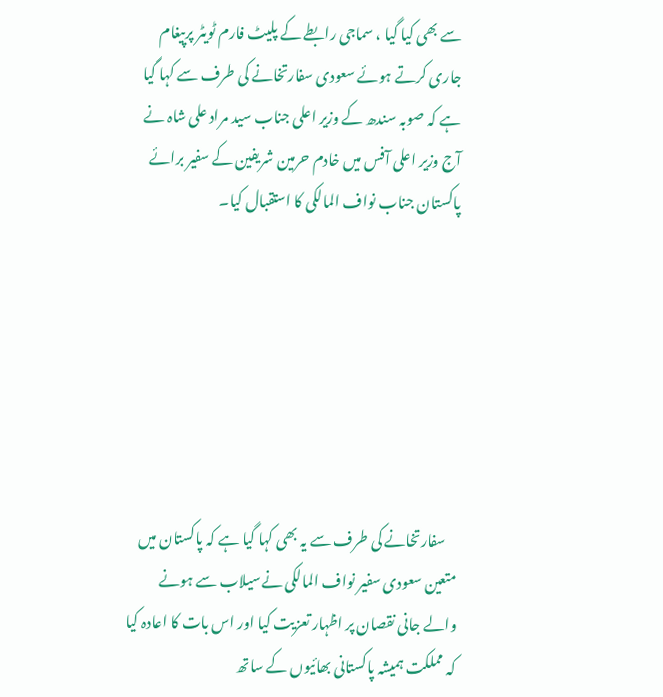سے بھی کیا گیا ، سماجی رابطے کے پلیٹ فارم ٹویٹر پرپیغام جاری کرتے ہوئے سعودی سفارتخانے کی طرف سے کہا گیا ہے کہ صوبہ سندھ کے وزیر اعلی جناب سید مراد علی شاہ نے آج وزیر اعلی آفس میں خادم حرمین شریفین کے سفیر برائے پاکستان جناب نواف المالکی کا استقبال کیا۔







    سفارتخانے کی طرف سے یہ بھی کہا گیا ہے کہ پاکستان میں متعین سعودی سفیر نواف المالکی نےسیلاب سے ہونے والے جانی نقصان پر اظہار تعزیت کیا اور اس بات کا اعادہ کیا کہ مملکت ہمیشہ پاکستانی بھائیوں کے ساتھ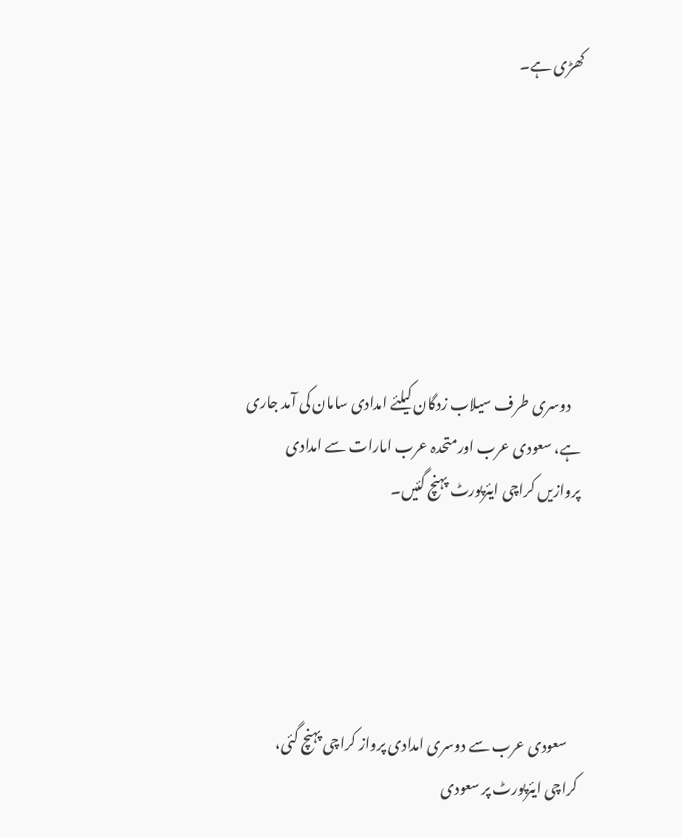کھڑی ہے۔







    دوسری طرف سیلاب زدگان کیلئے امدادی سامان کی آمد جاری ہے، سعودی عرب اورمتحدہ عرب امارات سے امدادی پروازیں کراچی ایئرپورٹ پہنچ گئیں۔





    سعودی عرب سے دوسری امدادی پرواز کراچی پہنچ گئی، کراچی ایئرپورٹ پر سعودی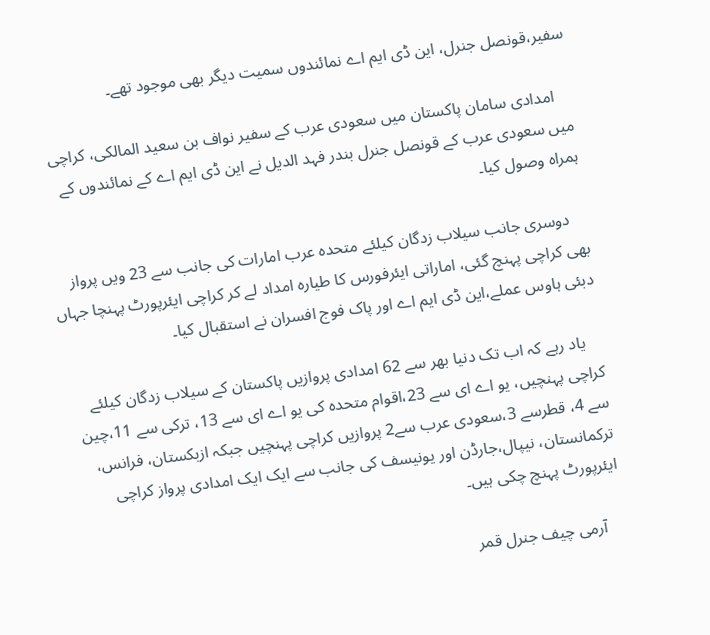سفیر،قونصل جنرل، این ڈی ایم اے نمائندوں سمیت دیگر بھی موجود تھے۔

    امدادی سامان پاکستان میں سعودی عرب کے سفیر نواف بن سعید المالکی، کراچی میں سعودی عرب کے قونصل جنرل بندر فہد الدیل نے این ڈی ایم اے کے نمائندوں کے ہمراہ وصول کیا۔

    دوسری جانب سیلاب زدگان کیلئے متحدہ عرب امارات کی جانب سے 23 ویں پرواز بھی کراچی پہنچ گئی، اماراتی ایئرفورس کا طیارہ امداد لے کر کراچی ایئرپورٹ پہنچا جہاں دبئی ہاوس عملے،این ڈی ایم اے اور پاک فوج افسران نے استقبال کیا۔

    یاد رہے کہ اب تک دنیا بھر سے 62 امدادی پروازیں پاکستان کے سیلاب زدگان کیلئے کراچی پہنچیں، یو اے ای سے 23،اقوام متحدہ کی یو اے ای سے 13، ترکی سے 11،چین سے 4، قطرسے 3،سعودی عرب سے2 پروازیں کراچی پہنچیں جبکہ ازبکستان، فرانس، ترکمانستان، نیپال،جارڈن اور یونیسف کی جانب سے ایک ایک امدادی پرواز کراچی ایئرپورٹ پہنچ چکی ہیں۔

    آرمی چیف جنرل قمر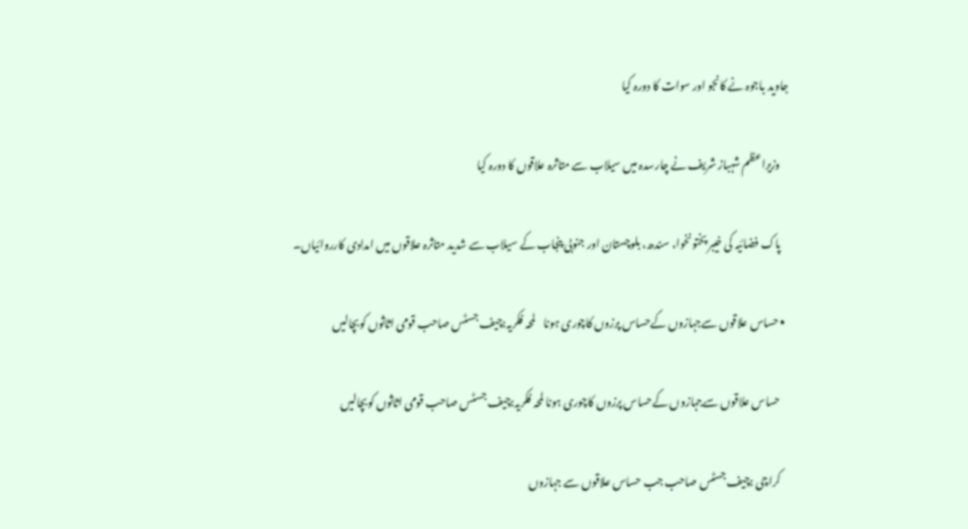جاوید باجوہ نے کانجو اور سوات کا دورہ کیا

    وزیراعظم شہباز شریف نے چارسدہ میں سیلاب سے متاثرہ علاقوں کا دورہ کیا

    پاک فضائیہ کی خیبر پختونخوا، سندھ، بلوچستان اور جنوبی پنجاب کے سیلاب سے شدید متاثرہ علاقوں میں امدادی کارروائیاں۔

  • حساس علاقوں سےجہازوں کےحساس پرزوں کاچوری ہونا    لمحہ فکریہ:چیف جسٹس صاحب قومی اثاثوں کوبچالیں

    حساس علاقوں سےجہازوں کےحساس پرزوں کاچوری ہونا لمحہ فکریہ:چیف جسٹس صاحب قومی اثاثوں کوبچالیں

    کراچی :چیف جسٹس صاحب جب حساس علاقوں سے جہازوں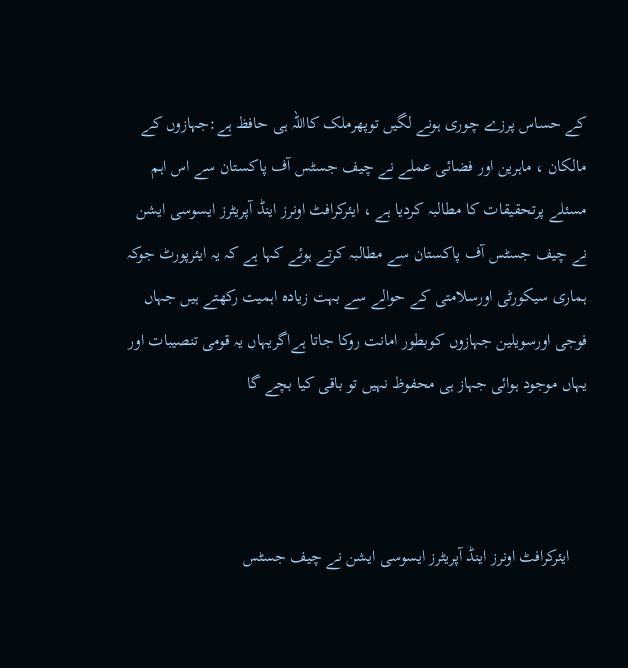کے حساس پرزے چوری ہونے لگیں‌ توپھرملک کااللہ ہی حافظ ہے:جہازوں کے مالکان ، ماہرین اور فضائی عملے نے چیف جسٹس آف پاکستان سے اس اہم مسئلے پرتحقیقات کا مطالبہ کردیا ہے ، ایئرکرافٹ اونرز اینڈ آپریٹرز ایسوسی ایشن نے چیف جسٹس آف پاکستان سے مطالبہ کرتے ہوئے کہا ہے کہ یہ ایئرپورٹ جوکہ ہماری سیکورٹی اورسلامتی کے حوالے سے بہت زیادہ اہمیت رکھتے ہیں جہاں فوجی اورسویلین جہازوں کوبطور امانت روکا جاتا ہےاگریہاں یہ قومی تنصیبات اور یہاں موجود ہوائی جہاز ہی محفوظ نہیں تو باقی کیا بچے گا



    ایئرکرافٹ اونرز اینڈ آپریٹرز ایسوسی ایشن نے چیف جسٹس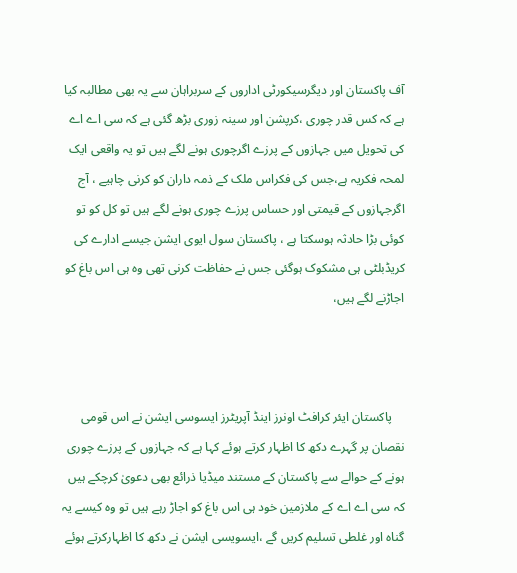آف پاکستان اور دیگرسیکورٹی اداروں کے سربراہان سے یہ بھی مطالبہ کیا ہے کہ کس قدر چوری ،کرپشن اور سینہ زوری بڑھ گئی ہے کہ سی اے اے کی تحویل میں جہازوں کے پرزے اگرچوری ہونے لگے ہیں تو یہ واقعی ایک لمحہ فکریہ ہے،جس کی فکراس ملک کے ذمہ داران کو کرنی چاہیے ، آج اگرجہازوں کے قیمتی اور حساس پرزے چوری ہونے لگے ہیں تو کل کو تو کوئی بڑا حادثہ ہوسکتا ہے ، پاکستان سول ایوی ایشن جیسے ادارے کی کریڈبلٹی ہی مشکوک ہوگئی جس نے حفاظت کرنی تھی وہ ہی اس باغ کو اجاڑنے لگے ہیں‌،



    پاکستان ایئر کرافٹ اونرز اینڈ آپریٹرز ایسوسی ایشن نے اس قومی نقصان پر گہرے دکھ کا اظہار کرتے ہوئے کہا ہے کہ جہازوں کے پرزے چوری ہونے کے حوالے سے پاکستان کے مستند میڈیا ذرائع بھی دعویٰ کرچکے ہیں کہ سی اے اے کے ملازمین خود ہی اس باغ کو اجاڑ رہے ہیں تو وہ کیسے یہ گناہ اور غلطی تسلیم کریں گے ،ایسویسی ایشن نے دکھ کا اظہارکرتے ہوئے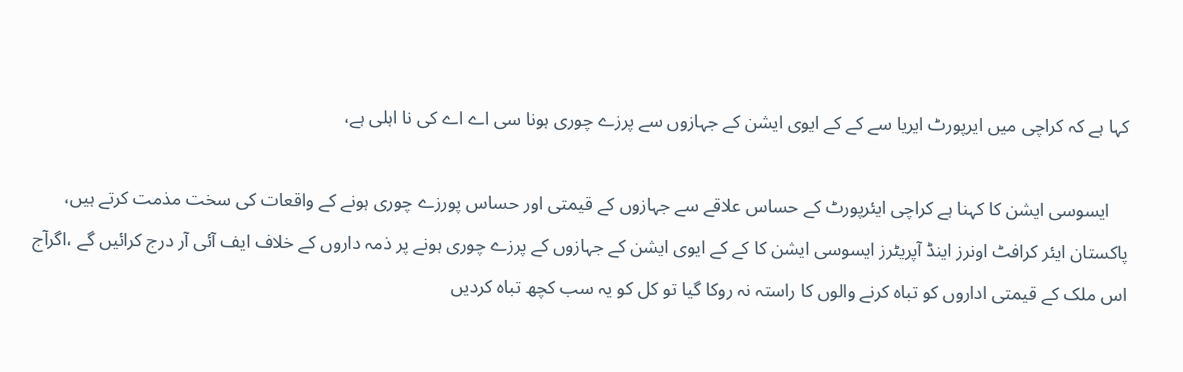کہا ہے کہ کراچی میں ایرپورٹ ایریا سے کے کے ایوی ایشن کے جہازوں سے پرزے چوری ہونا سی اے اے کی نا اہلی ہے،

    ایسوسی ایشن کا کہنا ہے کراچی ایئرپورٹ کے حساس علاقے سے جہازوں کے قیمتی اور حساس پورزے چوری ہونے کے واقعات کی سخت مذمت کرتے ہیں، پاکستان ایئر کرافٹ اونرز اینڈ آپریٹرز ایسوسی ایشن کا کے کے ایوی ایشن کے جہازوں کے پرزے چوری ہونے پر ذمہ داروں کے خلاف ایف آئی آر درج کرائیں گے ،اگرآج اس ملک کے قیمتی اداروں کو تباہ کرنے والوں کا راستہ نہ روکا گیا تو کل کو یہ سب کچھ تباہ کردیں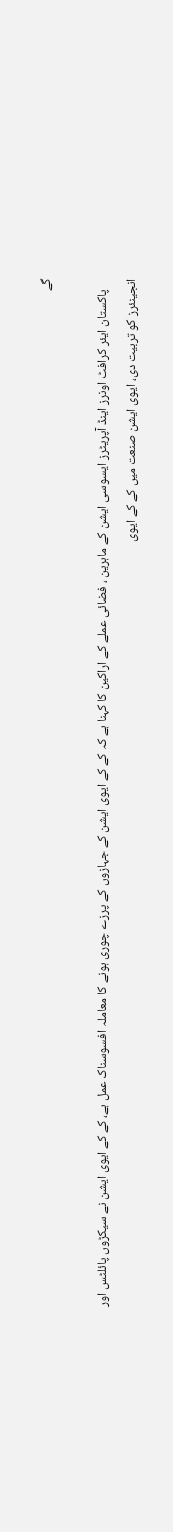گے

    پاکستان ایئر کرافٹ اونرز اینڈ آپریٹرز ایسوسی ایشن کے ماہرین ، فضائی عملے کے اراکین کا کہنا ہے کہ کے کے ایوی ایشن کے جہازوں کے پرزے چوری ہونے کا معاملہ افسوسناک عمل ہے، کے کے ایوی ایشن نے سیکڑوں پائلٹس اور انجینئرز کو تربیت دی، ایوی ایشن صنعت میں کے کے ایوی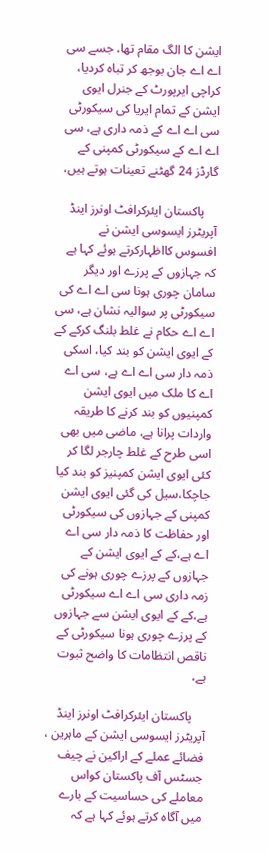ایشن کا الگ مقام تھا، جسے سی اے اے جان بوجھ کر تباہ کردیا، کراچی ایرپورٹ کے جنرل ایوی ایشن کے تمام ایریا کی سیکورٹی سی اے اے کے ذمہ داری ہے، سی اے اے کے سیکورٹی کمپنی کے گارڈز 24 گھٹنے تعینات ہوتے ہیں،

    پاکستان ایئرکرافٹ اونرز اینڈ آپریٹرز ایسوسی ایشن نے افسوس کااظہارکرتے ہوئے کہا ہے کہ جہازوں کے پرزے اور دیگر سامان چوری ہونا سی اے اے کی سیکورٹی پر سوالیہ نشان ہے، سی اے اے حکام نے غلط بلنگ کرکے کے کے ایوی ایشن کو بند کیا، اسکی ذمہ دار سی اے اے ہے، سی اے اے کا ملک میں ایوی ایشن کمپنیوں کو بند کرنے کا طریقہ واردات پرانا ہے، ماضی میں بھی اسی طرح کے غلط چارجر لگا کر کئی ایوی ایشن کمپنیز کو بند کیا جاچکا،سیل کی گئی ایوی ایشن کمپنی کے جہازوں کی سیکورٹی اور حفاظت کا ذمہ دار سی اے اے ہے،کے کے ایوی ایشن کے جہازوں کے پرزے چوری ہونے کی زمہ داری سی اے اے سیکورٹی ہے،کے کے ایوی ایشن سے جہازوں کے پرزے چوری ہونا سیکورٹی کے ناقص انتظامات کا واضح ثبوت ہے،

    پاکستان ایئرکرافٹ اونرز اینڈ آپریٹرز ایسوسی ایشن کے ماہرین ، فضائے عملے کے اراکین نے چیف جسٹس آف پاکستان کواس معاملے کی حساسیت کے بارے میں آگاہ کرتے ہوئے کہا ہے کہ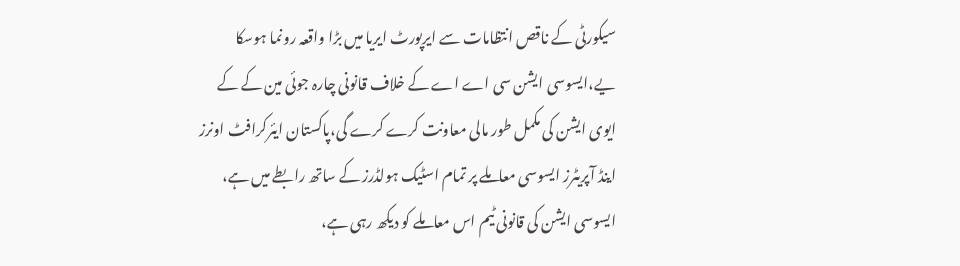سیکورٹی کے ناقص انتظامات سے ایرپورٹ ایریا میں بڑا واقعہ رونما ہوسکا یے،ایسوسی ایشن سی اے اے کے خلاف قانونی چارہ جوئی مین کے کے ایوی ایشن کی مکمل طور مالی معاونت کرے کرے گی،پاکستان ایئرکرافٹ اونرز اینڈ آپریٹرز ایسوسی معاملے پر تمام اسٹیک ہولڈرز کے ساتھ رابطے میں ہے، ایسوسی ایشن کی قانونی ٹیم اس معاملے کو دیکھ رہی ہے،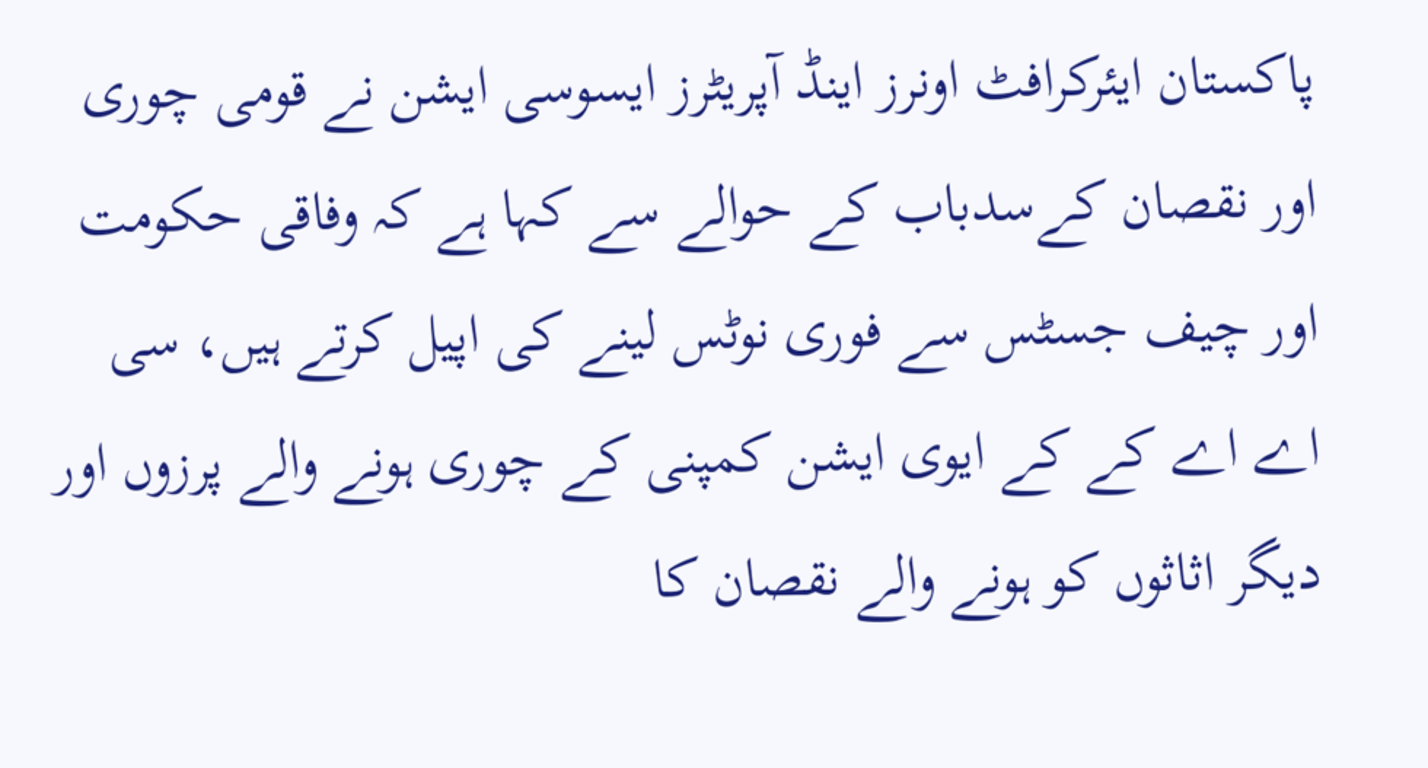پاکستان ایئرکرافٹ اونرز اینڈ آپریٹرز ایسوسی ایشن نے قومی چوری اور نقصان کےسدباب کے حوالے سے کہا ہے کہ وفاقی حکومت اور چیف جسٹس سے فوری نوٹس لینے کی اپیل کرتے ہیں، سی اے اے کے کے ایوی ایشن کمپنی کے چوری ہونے والے پرزوں اور دیگر اثاثوں کو ہونے والے نقصان کا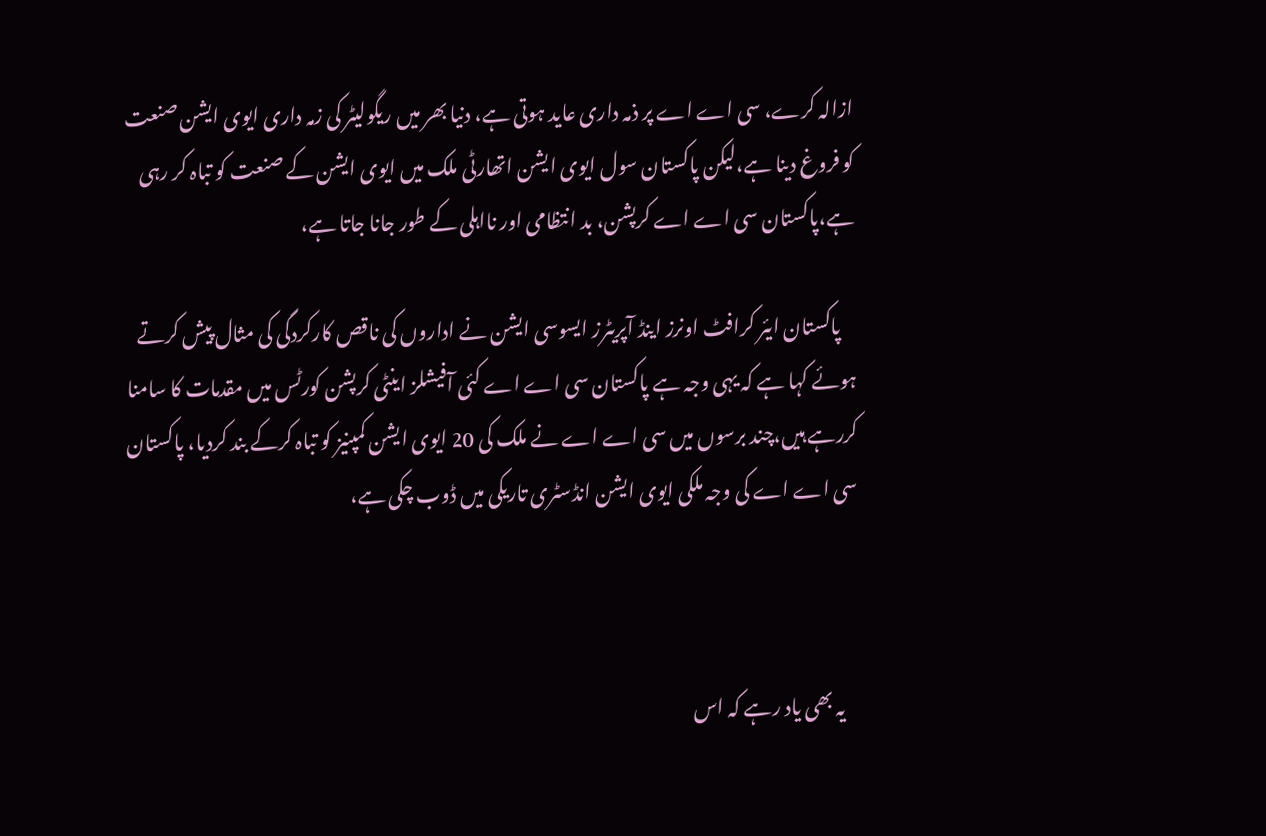ازالہ کرے، سی اے اے پر ذمہ داری عاید ہوتی ہے، دنیا بھر میں ریگولیٹر کی زمہ داری ایوی ایشن صنعت کو فروغ دینا ہے،لیکن پاکستان سول ایوی ایشن اتھارٹی ملک میں ایوی ایشن کے صنعت کو تباہ کر رہی ہے،پاکستان سی اے اے کرپشن، بد انتظامی اور نااہلی کے طور جانا جاتا ہے،

    پاکستان ایئر کرافٹ اونرز اینڈ آپریٹرز ایسوسی ایشن نے اداروں کی ناقص کارکردگی کی مثال پیش کرتے ہوئے کہا ہے کہ یہی وجہ ہے پاکستان سی اے اے کئی آفیشلز اینٹی کرپشن کورٹس میں مقدمات کا سامنا کررہے ہیں،چند برسوں میں سی اے اے نے ملک کی 20 ایوی ایشن کمپنیز کو تباہ کرکے بند کردیا، پاکستان سی اے اے کی وجہ ملکی ایوی ایشن انڈسٹری تاریکی میں ڈوب چکی ہے،



    یہ بھی یاد رہے کہ اس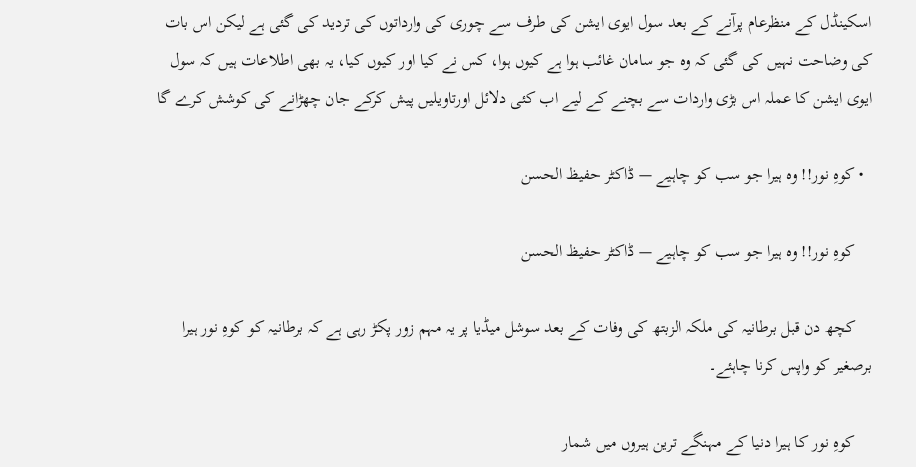اسکینڈل کے منظرعام پرآنے کے بعد سول ایوی ایشن کی طرف سے چوری کی وارداتوں کی تردید کی گئی ہے لیکن اس بات کی وضاحت نہیں کی گئی کہ وہ جو سامان غائب ہوا ہے کیوں ہوا، کس نے کیا اور کیوں کیا، یہ بھی اطلاعات ہیں کہ سول ایوی ایشن کا عملہ اس بڑی واردات سے بچنے کے لیے اب کئی دلائل اورتاویلیں پیش کرکے جان چھڑانے کی کوشش کرے گا

  • کوہِ نور!! وہ ہیرا جو سب کو چاہیے — ڈاکٹر حفیظ الحسن

    کوہِ نور!! وہ ہیرا جو سب کو چاہیے — ڈاکٹر حفیظ الحسن

    کچھ دن قبل برطانیہ کی ملکہ الزبتھ کی وفات کے بعد سوشل میڈیا پر یہ مہم زور پکڑ رہی ہے کہ برطانیہ کو کوہِ نور ہیرا برصغیر کو واپس کرنا چاہئے۔

    کوہِ نور کا ہیرا دنیا کے مہنگے ترین ہیروں میں شمار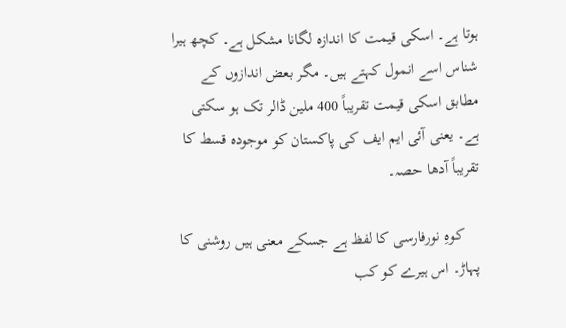ہوتا ہے۔ اسکی قیمت کا اندازہ لگانا مشکل ہے۔ کچھ ہیرا شناس اسے انمول کہتے ہیں۔ مگر بعض اندازوں کے مطابق اسکی قیمت تقریباً 400 ملین ڈالر تک ہو سکتی ہے۔ یعنی آئی ایم ایف کی پاکستان کو موجودہ قسط کا تقریباً آدھا حصہ۔

    کوہِ نورفارسی کا لفظ ہے جسکے معنی ہیں روشنی کا پہاڑ۔ اس ہیرے کو کب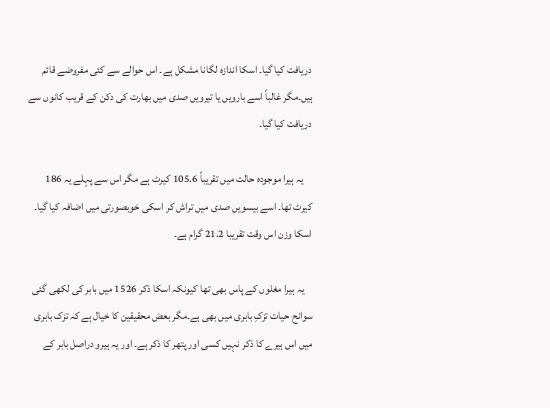دریافت کیا گیا۔ اسکا اندازہ لگانا مشکل ہے۔ اس حوالے سے کئی مفروضے قائم ہیں۔مگر غالباً اسے بارویں یا تیرویں صدی میں بھارت کی دکن کے قریب کانوں سے دریافت کیا گیا۔

    یہ ہیرا موجودہ حالت میں تقریباً 105.6 کیرٹ ہے مگر اس سے پہلے یہ 186 کیرٹ تھا۔ اسے بیسویں صدی میں تراش کر اسکی خوبصورتی میں اضافہ کیا گیا۔ اسکا وزن اس وقت تقریبا 21.2 گرام ہے۔

    یہ ہیرا مغلوں کے پاس بھی تھا کیونکہ اسکا ذکر 1526 میں بابر کی لکھی گئی سوانح حیات تزکِ بابری میں بھی ہے۔مگر بعض محقیقین کا خیال ہے کہ تزک بابری میں اس ہیرے کا ذکر نہیں کسی اور پتھر کا ذکر ہے۔ اور یہ ہیرو دراصل بابر کے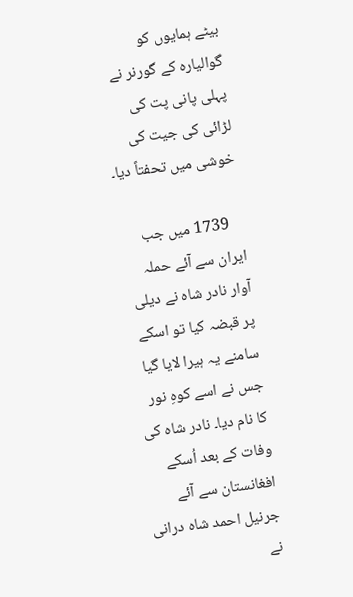بیٹے ہمایوں کو گوالیارہ کے گورنر نے پہلی پانی پت کی لڑائی کی جیت کی خوشی میں تحفتاً دیا۔

    1739 میں جب ایران سے آئے حملہ آوار نادر شاہ نے دیلی پر قبضہ کیا تو اسکے سامنے یہ ہیرا لایا گیا جس نے اسے کوہِ نور کا نام دیا۔ نادر شاہ کی وفات کے بعد اُسکے افغانستان سے آئے جرنیل احمد شاہ درانی نے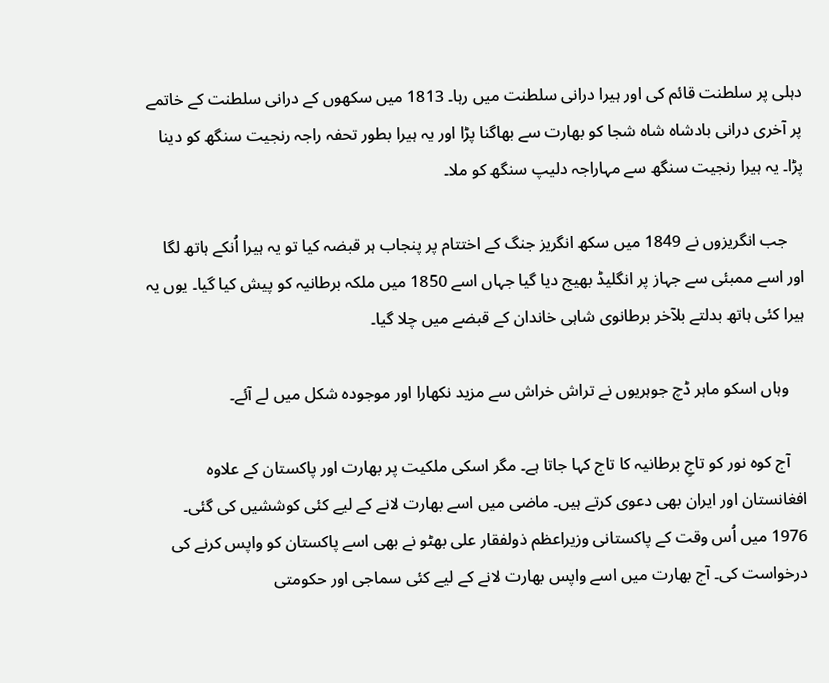دہلی پر سلطنت قائم کی اور ہیرا درانی سلطنت میں رہا۔ 1813 میں سکھوں کے درانی سلطنت کے خاتمے پر آخری درانی بادشاہ شاہ شجا کو بھارت سے بھاگنا پڑا اور یہ ہیرا بطور تحفہ راجہ رنجیت سنگھ کو دینا پڑا۔ یہ ہیرا رنجیت سنگھ سے مہاراجہ دلیپ سنگھ کو ملا۔

    جب انگریزوں نے 1849 میں سکھ انگریز جنگ کے اختتام پر پنجاب ہر قبضہ کیا تو یہ ہیرا اُنکے ہاتھ لگا اور اسے ممبئی سے جہاز پر انگلیڈ بھیج دیا گیا جہاں اسے 1850 میں ملکہ برطانیہ کو پیش کیا گیا۔ یوں یہ ہیرا کئی ہاتھ بدلتے بلآخر برطانوی شاہی خاندان کے قبضے میں چلا گیا۔

    وہاں اسکو ماہر ڈچ جوہریوں نے تراش خراش سے مزید نکھارا اور موجودہ شکل میں لے آئے۔

    آج کوہ نور کو تاجِ برطانیہ کا تاج کہا جاتا ہے۔ مگر اسکی ملکیت پر بھارت اور پاکستان کے علاوہ افغانستان اور ایران بھی دعوی کرتے ہیں۔ ماضی میں اسے بھارت لانے کے لیے کئی کوششیں کی گئی۔ 1976 میں اُس وقت کے پاکستانی وزیراعظم ذولفقار علی بھٹو نے بھی اسے پاکستان کو واپس کرنے کی درخواست کی۔ آج بھارت میں اسے واپس بھارت لانے کے لیے کئی سماجی اور حکومتی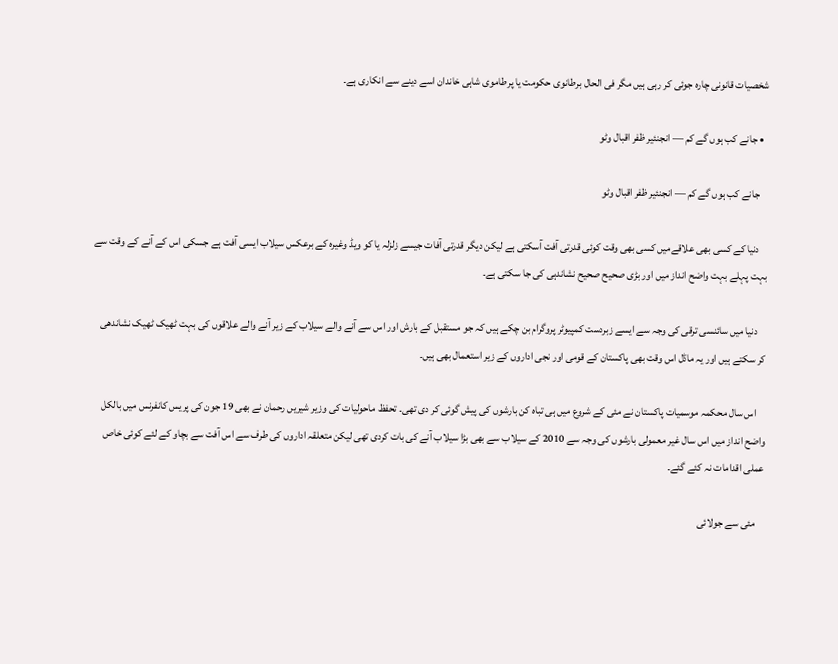شخصیات قانونی چارہ جوئی کر رہی ہیں مگر فی الحال برطانوی حکومت یا پرطاموی شاہی خاندان اسے دینے سے انکاری ہے۔

  • جانے کب ہوں گے کم — انجنئیر ظفر اقبال وٹو

    جانے کب ہوں گے کم — انجنئیر ظفر اقبال وٹو

    دنیا کے کسی بھی علاقےمیں کسی بھی وقت کوئی قدرتی آفت آسکتی ہے لیکن دیگر قدرتی آفات جیسے زلزلہ یا کو ویڈ وغیرہ کے برعکس سیلاب ایسی آفت ہے جسکی اس کے آنے کے وقت سے بہت پہلے بہت واضح انداز میں اور بڑی صحیح صحیح نشاندہی کی جا سکتی ہے۔

    دنیا میں سائنسی ترقی کی وجہ سے ایسے زبردست کمپیوٹر پروگرام بن چکے ہیں کہ جو مستقبل کے بارش اور اس سے آنے والے سیلاب کے زیر آنے والے علاقوں کی بہت ٹھیک ٹھیک نشاندھی کر سکتے ہیں اور یہ ماڈل اس وقت بھی پاکستان کے قومی اور نجی اداروں کے زیر استعمال بھی ہیں۔

    اس سال محکمہ موسمیات پاکستان نے مئی کے شروع میں ہی تباہ کن بارشوں کی پیش گوئی کر دی تھی۔ تحفظ ماحولیات کی وزیر شیریں رحمان نے بھی 19 جون کی پریس کانفرنس میں بالکل واضح انداز میں اس سال غیر معمولی بارشوں کی وجہ سے 2010 کے سیلاب سے بھی بڑا سیلاب آنے کی بات کردی تھی لیکن متعلقہ اداروں کی طرف سے اس آفت سے بچاو کے لئے کوئی خاص عملی اقدامات نہ کئے گئے۔

    مئی سے جولائی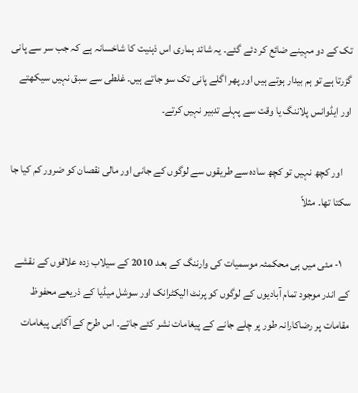تک کے دو مہینے ضائع کر دئے گئے۔ یہ شائد ہماری اس ذہنیت کا شاخسانہ ہے کہ جب سر سے پانی گزرتا ہے تو ہم بیدار ہوتے ہیں اور پھر اگلے پانی تک سو جاتے ہیں۔ غلطی سے سبق نہیں سیکھتے اور ایڈوانس پلاننگ یا وقت سے پہلے تدبیر نہیں کرتے۔

    اور کچھ نہیں تو کچھ سادہ سے طریقوں سے لوگوں کے جانی اور مالی نقصان کو ضرور کم کیا جا سکتا تھا۔ مثلاً

    ۱- مئی میں ہی محکمئہ موسمیات کی وارننگ کے بعد 2010 کے سیلاب زدہ علاقوں کے نقشے کے اندر موجود تمام آبادیوں کے لوگوں کو پرنٹ الیکٹرانک اور سوشل میڈیا کے ذریعے محفوظ مقامات پر رضاکارانہ طور پر چلے جانے کے پیغامات نشر کئے جاتے۔ اس طرح کے آگاہی پیغامات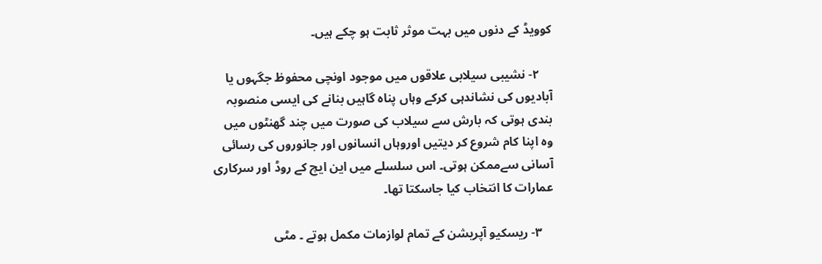کوویڈ کے دنوں میں بہت موثر ثابت ہو چکے ہیں۔

    ۲- نشیبی سیلابی علاقوں میں موجود اونچی محفوظ جگہوں یا آبادیوں کی نشاندہی کرکے وہاں پناہ گاہیں بنانے کی ایسی منصوبہ بندی ہوتی کہ بارش سے سیلاب کی صورت میں چند گھنٹوں میں وہ اپنا کام شروع کر دیتیں اوروہاں انسانوں اور جانوروں کی رسائی آسانی سےممکن ہوتی۔ اس سلسلے میں این ایچ کے روڈ اور سرکاری عمارات کا انتخاب کیا جاسکتا تھا۔

    ۳- ریسکیو آپریشن کے تمام لوازمات مکمل ہوتے ۔ مٹی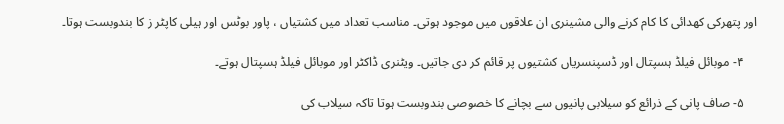اور پتھرکی کھدائی کا کام کرنے والی مشینری ان علاقوں میں موجود ہوتی۔ مناسب تعداد میں کشتیاں ، پاور بوٹس اور ہیلی کاپٹر ز کا بندوبست ہوتا۔

    ۴- موبائل فیلڈ ہسپتال اور ڈسپنسریاں کشتیوں پر قائم کر دی جاتیں۔ ویٹنری ڈاکٹر اور موبائل فیلڈ ہسپتال ہوتے۔

    ۵- صاف پانی کے ذرائع کو سیلابی پانیوں سے بچانے کا خصوصی بندوبست ہوتا تاکہ سیلاب کی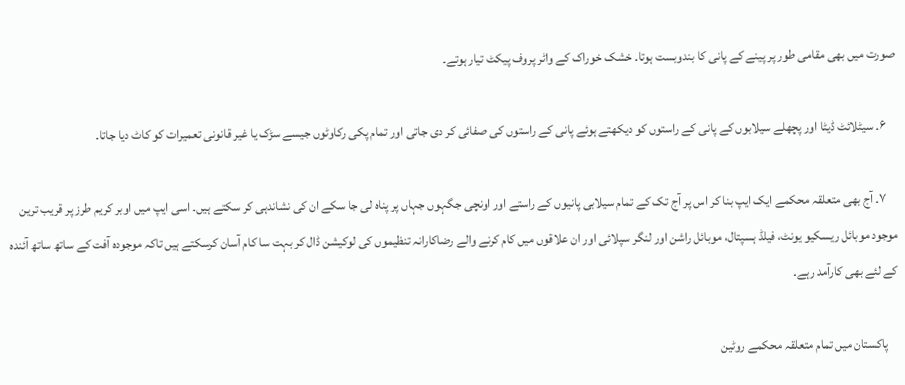صورت میں بھی مقامی طور پر پینے کے پانی کا بندوبست ہوتا۔ خشک خوراک کے واٹر پروف پیکٹ تیار ہوتے۔

    ۶۔ سیٹلائٹ ڈیٹا اور پچھلے سیلابوں کے پانی کے راستوں کو دیکھتے ہوئے پانی کے راستوں کی صفائی کر دی جاتی اور تمام پکی رکاوٹوں جیسے سڑک یا غیر قانونی تعمیرات کو کاٹ دیا جاتا۔

    ۷۔ آج بھی متعلقہ محکمے ایک ایپ بنا کر اس پر آج تک کے تمام سیلابی پانیوں کے راستے اور اونچی جگہوں جہاں پر پناہ لی جا سکے ان کی نشاندہی کر سکتے ہیں۔ اسی ایپ میں اوبر کریم طرز پر قریب ترین موجود موبائل ریسکیو یونٹ، فیلڈ ہسپتال، موبائل راشن اور لنگر سپلائی اور ان علاقوں میں کام کرنے والے رضاکارانہ تنظیموں کی لوکیشن ڈال کر بہت سا کام آسان کرسکتے ہیں تاکہ موجودہ آفت کے ساتھ ساتھ آئندہ کے لئے بھی کارآمد رہے۔

    پاکستان میں تمام متعلقہ محکمے روٹین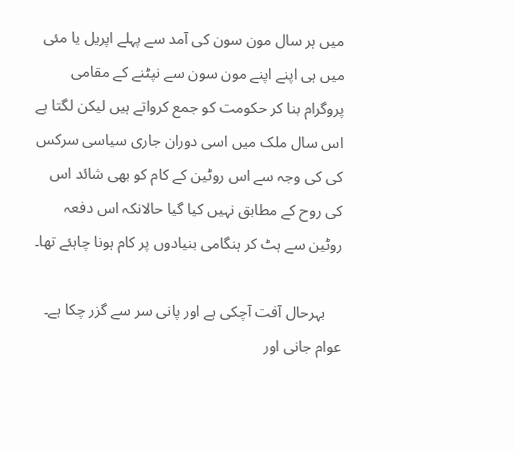میں ہر سال مون سون کی آمد سے پہلے اپریل یا مئی میں ہی اپنے اپنے مون سون سے نپٹنے کے مقامی پروگرام بنا کر حکومت کو جمع کرواتے ہیں لیکن لگتا ہے اس سال ملک میں اسی دوران جاری سیاسی سرکس کی کی وجہ سے اس روٹین کے کام کو بھی شائد اس کی روح کے مطابق نہیں کیا گیا حالانکہ اس دفعہ روٹین سے ہٹ کر ہنگامی بنیادوں پر کام ہونا چاہئے تھا۔

    بہرحال آفت آچکی ہے اور پانی سر سے گزر چکا ہے۔ عوام جانی اور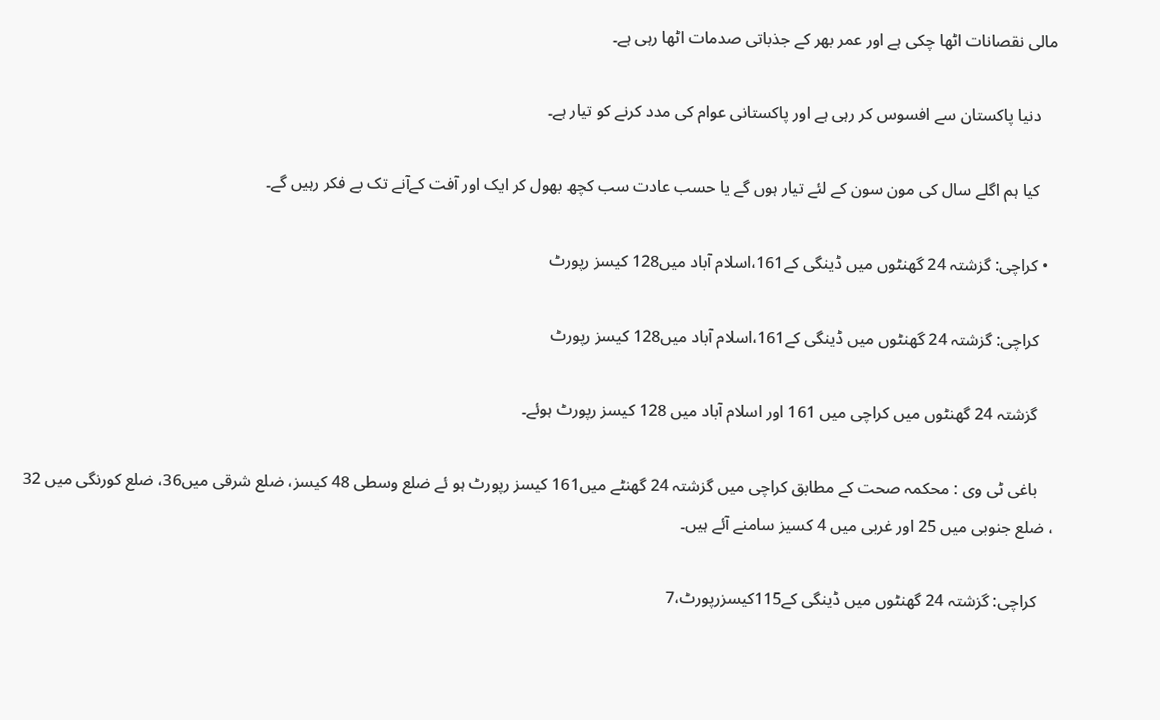مالی نقصانات اٹھا چکی ہے اور عمر بھر کے جذباتی صدمات اٹھا رہی ہے۔

    دنیا پاکستان سے افسوس کر رہی ہے اور پاکستانی عوام کی مدد کرنے کو تیار ہے۔

    کیا ہم اگلے سال کی مون سون کے لئے تیار ہوں گے یا حسب عادت سب کچھ بھول کر ایک اور آفت کےآنے تک بے فکر رہیں گے۔

  • کراچی: گزشتہ 24 گھنٹوں میں ڈینگی کے161،اسلام آباد میں128 کیسز رپورٹ

    کراچی: گزشتہ 24 گھنٹوں میں ڈینگی کے161،اسلام آباد میں128 کیسز رپورٹ

    گزشتہ 24 گھنٹوں میں کراچی میں 161 اور اسلام آباد میں 128 کیسز رپورٹ ہوئے۔

    باغی ٹی وی : محکمہ صحت کے مطابق کراچی میں گزشتہ 24 گھنٹے میں161 کیسز رپورٹ ہو ئے ضلع وسطی 48 کیسز، ضلع شرقی میں36، ضلع کورنگی میں 32 ، ضلع جنوبی میں 25 اور غربی میں 4 کسیز سامنے آئے ہیں۔

    کراچی: گزشتہ 24 گھنٹوں میں ڈینگی کے115کیسزرپورٹ،7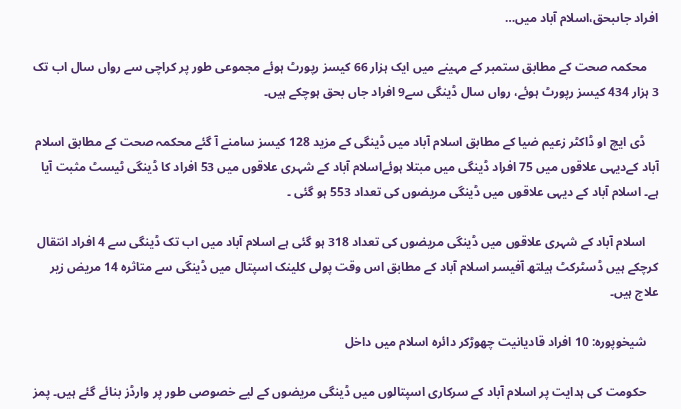افراد جاںبحق،اسلام آباد میں…

    محکمہ صحت کے مطابق ستمبر کے مہینے میں ایک ہزار 66 کیسز رپورٹ ہوئے مجموعی طور پر کراچی سے رواں سال اب تک 3 ہزار 434 کیسز رپورٹ ہوئے، رواں سال ڈینگی سے9 افراد جاں بحق ہوچکے ہیں۔

    ڈی ایچ او ڈاکٹر زعیم ضیا کے مطابق اسلام آباد میں ڈینگی کے مزید 128 کیسز سامنے آ گئے محکمہ صحت کے مطابق اسلام آباد کےدیہی علاقوں میں 75 افراد ڈینگی میں مبتلا ہوئےاسلام آباد کے شہری علاقوں میں 53 افراد کا ڈینگی ٹیسٹ مثبت آیا ہے۔ اسلام آباد کے دیہی علاقوں میں ڈینگی مریضوں کی تعداد 553 ہو گئی ۔

    اسلام آباد کے شہری علاقوں میں ڈینگی مریضوں کی تعداد 318 ہو گئی ہے اسلام آباد میں اب تک ڈینگی سے 4 افراد انتقال کرچکے ہیں ڈسٹرکٹ ہیلتھ آفیسر اسلام آباد کے مطابق اس وقت پولی کلینک اسپتال میں ڈینگی سے متاثرہ 14 مریض زیر علاج ہیں۔

    شیخوپورہ: 10 افراد قادیانیت چھوڑکر دائرہ اسلام میں داخل

    حکومت کی ہدایت پر اسلام آباد کے سرکاری اسپتالوں میں ڈینگی مریضوں کے لیے خصوصی طور پر وارڈز بنائے گئے ہیں۔ پمز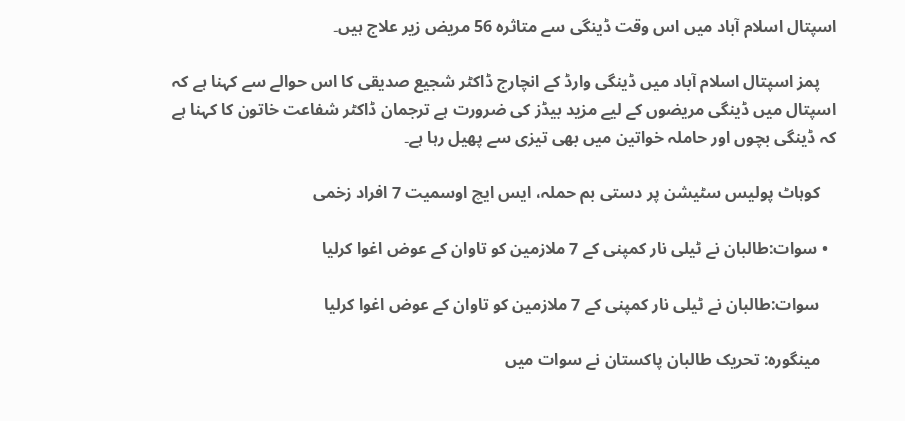اسپتال اسلام آباد میں اس وقت ڈینگی سے متاثرہ 56 مریض زیر علاج ہیں۔

    پمز اسپتال اسلام آباد میں ڈینگی وارڈ کے انچارج ڈاکٹر شجیع صدیقی کا اس حوالے سے کہنا ہے کہ اسپتال میں ڈینگی مریضوں کے لیے مزید بیڈز کی ضرورت ہے ترجمان ڈاکٹر شفاعت خاتون کا کہنا ہے کہ ڈینگی بچوں اور حاملہ خواتین میں بھی تیزی سے پھیل رہا ہے۔

    کوہاٹ پولیس سٹیشن پر دستی بم حملہ، ایس ایچ اوسمیت 7 افراد زخمی

  • سوات:طالبان نے ٹیلی نار کمپنی کے 7 ملازمین کو تاوان کے عوض اغوا کرلیا

    سوات:طالبان نے ٹیلی نار کمپنی کے 7 ملازمین کو تاوان کے عوض اغوا کرلیا

    مینگورہ: تحریک طالبان پاکستان نے سوات میں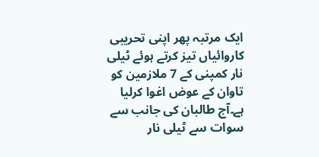ایک مرتبہ پھر اپنی تحریبی کاروائیاں تیز کرتے ہوئے ٹیلی نار کمپنی کے 7 ملازمین کو تاوان کے عوض اغوا کرلیا ہے۔آج طالبان کی جانب سے سوات سے ٹیلی نار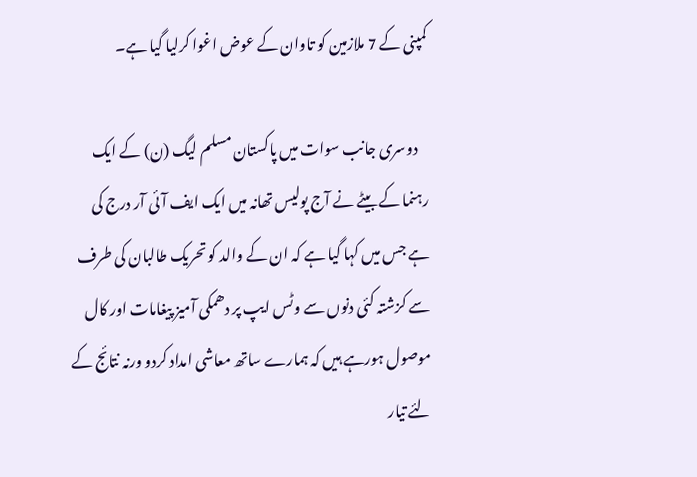کمپنی کے 7 ملازمین کو تاوان کے عوض اغوا کرلیا گیا ہے۔

    دوسری جانب سوات میں پاکستان مسلم لیگ (ن) کے ایک رہنما کے بیٹے نے آج پولیس تھانہ میں ایک ایف آئی آر درج کی ہے جس میں کہا گیا ہے کہ ان کے والد کو تحریک طالبان کی طرف سے کزشتہ کئی دنوں سے وٹس ایپ پر دھمکی آمیز پیغامات اور کال موصول ہورہے ہیں کہ ہمارے ساتھ معاشی امداد کردو ورنہ نتائج کے لئے تیار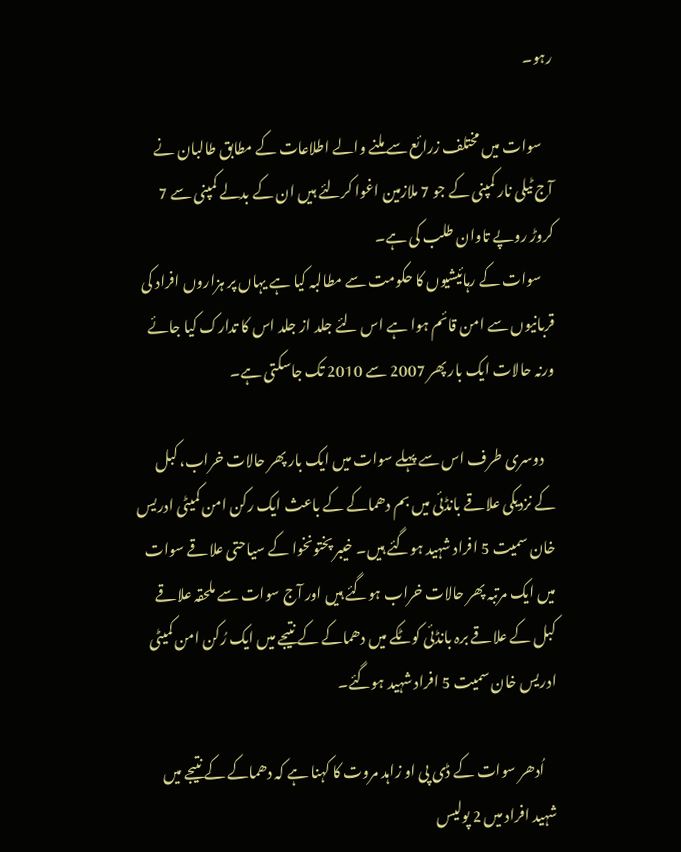رہو۔

    سوات میں مختلف زرائع سے ملنے والے اطلاعات کے مطابق طالبان نے آج ٹیلی نار کمپنی کے جو 7 ملازمین اغوا کرلئے ہیں ان کے بدلے کمپنی سے 7 کروڑ روپے تاوان طلب کی ہے۔
    سوات کے رہائیشیوں کا حکومت سے مطالبہ کیا ہے یہاں پر ہزاروں افراد کی قربانیوں سے امن قائم ہوا ہے اس لئے جلد از جلد اس کا تدارک کیا جائے ورنہ حالات ایک بار پھر 2007 سے 2010 تک جاسکتی ہے۔

    دوسری طرف اس سے پہلے سوات میں ایک بار پھر حالات خراب، کبل کے نزدیکی علاقے بانڈئی میں بم دھماکے کے باعث ایک رکن امن کمیٹی ادریس خان سمیت 5 افراد شہید ہوگئے ہیں۔ خیبر پختونخوا کے سیاحتی علاقے سوات میں ایک مرتبہ پھر حالات خراب ہوگئے ہیں اور آج سوات سے ملحقہ علاقے کبل کے علاقے برہ بانڈئی کوٹکے میں دھماکے کے نتیجے میں ایک رُکن امن کمیٹی ادریس خان سمیت 5 افراد شہید ہوگئے۔

    اُدھر سوات کے ڈی پی او زاہد مروت کا کہنا ہے کہ دھماکے کے نتیجے میں شہید افراد میں 2 پولیس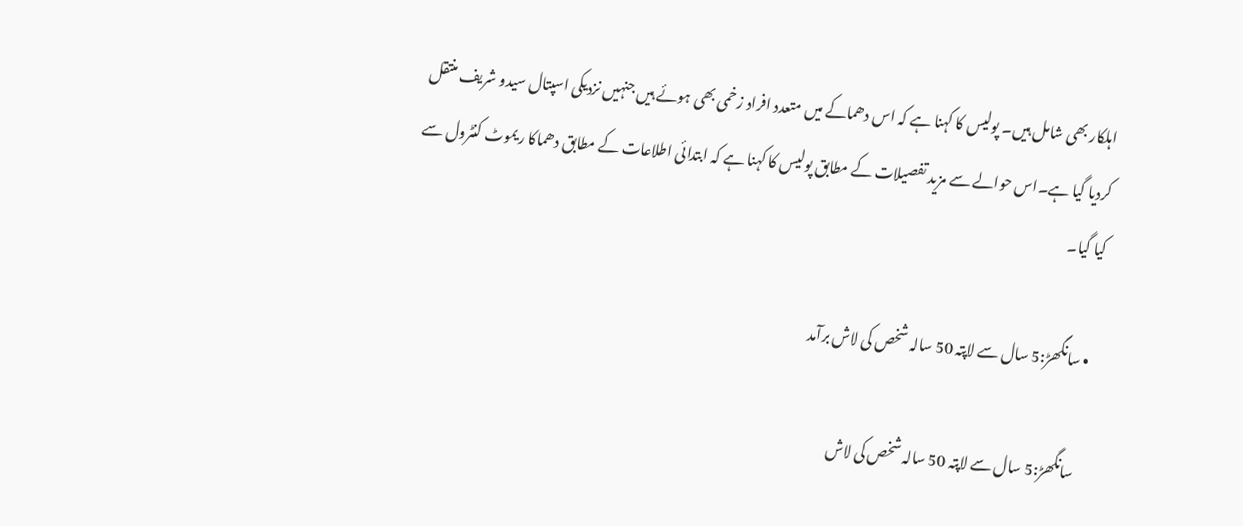اہلکار بھی شامل ہیں۔ پولیس کا کہنا ہے کہ اس دھماکے میں متعدد افراد زخمی بھی ہوئے ہیں جنہیں نزدیکی اسپتال سیدو شریف منتقل کردیا گیا ہے۔اس حوالے سے مزید تفصیلات کے مطابق پولیس کا کہنا ہے کہ ابتدائی اطلاعات کے مطابق دھماکا ریموٹ کنٹرول سے کیا گیا۔

  • سانگھڑ:5 سال سے لاپتہ 50 سالہ شخص کی لاش برآمد

    سانگھڑ:5 سال سے لاپتہ 50 سالہ شخص کی لاش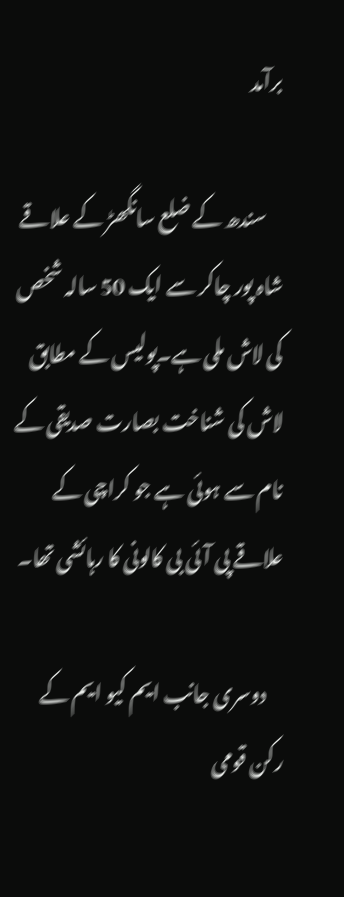برآمد

    سندھ کے ضلع سانگھڑ کے علاقے شاہ پور چاکر سے ایک 50 سالہ شخص کی لاش ملی ہے۔پولیس کے مطابق لاش کی شناخت بصارت صدیقی کے نام سے ہوئی ہے جو کراچی کے علاقے پی آئی بی کالونی کا رہائشی تھا۔

    دوسری جانب ایم کیو ایم کے رکن قومی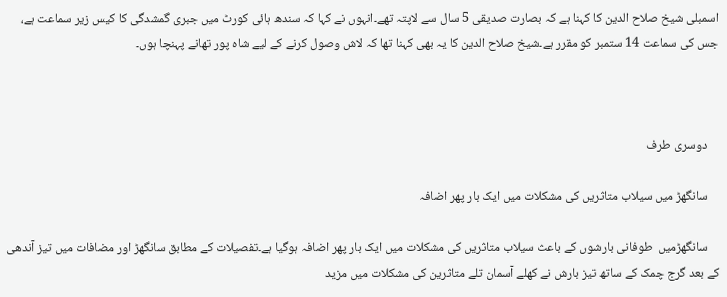اسمبلی شیخ صلاح الدین کا کہنا ہے کہ بصارت صدیقی 5 سال سے لاپتہ تھے۔انہوں نے کہا کہ سندھ ہائی کورٹ میں جبری گمشدگی کا کیس زیر سماعت ہے، جس کی سماعت 14 ستمبر کو مقرر ہے۔شیخ صلاح الدین کا یہ بھی کہنا تھا کہ لاش وصول کرنے کے لیے شاہ پور تھانے پہنچا ہوں۔



    دوسری طرف

    سانگھڑ میں سیلاب متاثریں کی مشکلات میں ایک بار پھر اضافہ

    سانگھڑمیں  طوفانی بارشوں کے باعث سیلاب متاثریں کی مشکلات میں ایک بار پھر اضافہ ہوگیا ہے۔تفصیلات کے مطابق سانگھڑ اور مضافات میں تیز آندھی کے بعد گرج چمک کے ساتھ تیز بارش نے کھلے آسمان تلے متاثرین کی مشکلات میں مزید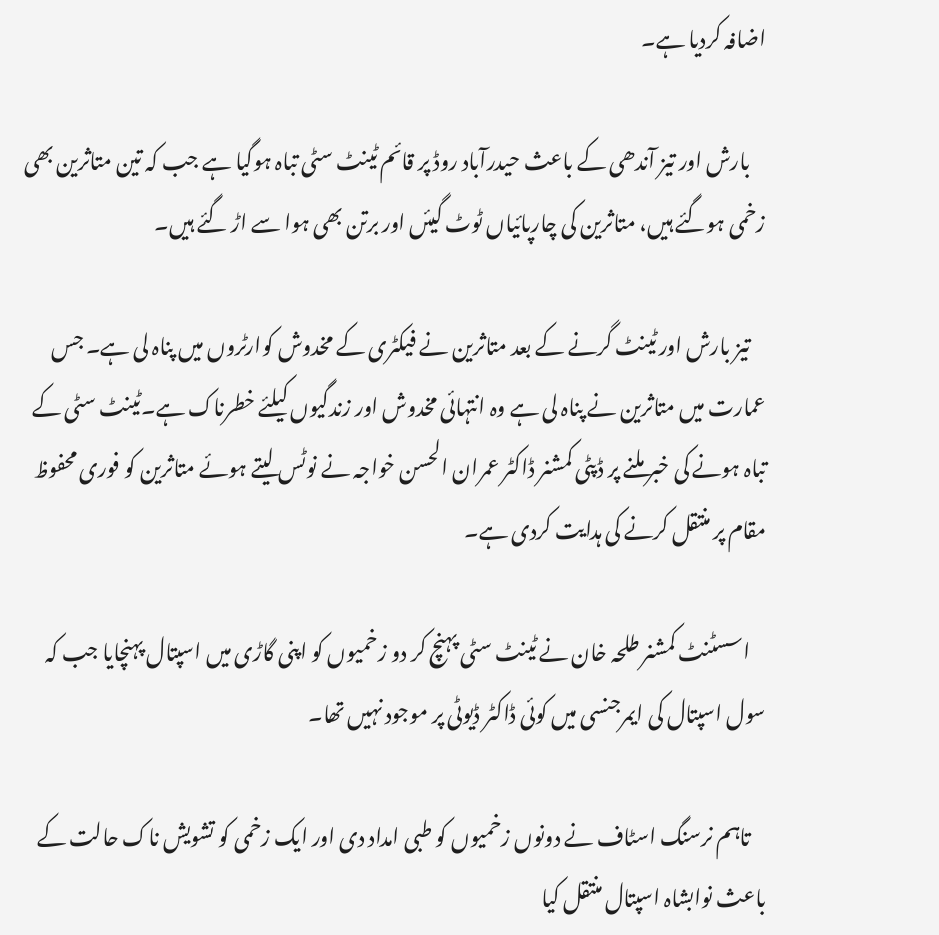اضافہ کردیا ہے۔

    بارش اور تیز آندھی کے باعث حیدرآباد روڈ پر قائم ٹینٹ سٹی تباہ ہوگیا ہے جب کہ تین متاثرین بھی زخمی ہوگئے ہیں، متاثرین کی چارپائیاں ٹوٹ گیئں اور برتن بھی ہوا سے اڑ گئے ہیں۔

    تیز بارش اور ٹینٹ گرنے کے بعد متاثرین نے فیکٹری کے مخدوش کوارٹروں میں پناہ لی ہے۔ جس عمارت میں متاثرین نے پناہ لی ہے وہ انتہائی مخدوش اور زندگیوں کیلئے خطرناک ہے۔ٹینٹ سٹی کے تباہ ہونے کی خبر ملنے پر ڈپٹی کمشنر ڈاکٹر عمران الحسن خواجہ نے نوٹس لیتے ہوئے متاثرین کو فوری محفوظ مقام پر منتقل کرنے کی ہدایت کردی ہے۔

    اسسٹنٹ کمشنر طلحہ خان نے ٹینٹ سٹی پہنچ کر دو زخمیوں کو اپنی گاڑی میں اسپتال پہنچایا جب کہ سول اسپتال کی ایمرجنسی میں کوئی ڈاکٹر ڈیوٹی پر موجود نہیں تھا۔

    تاہم نرسنگ اسٹاف نے دونوں زخمیوں کو طبی امداد دی اور ایک زخمی کو تشویش ناک حالت کے باعث نوابشاہ اسپتال منتقل کیا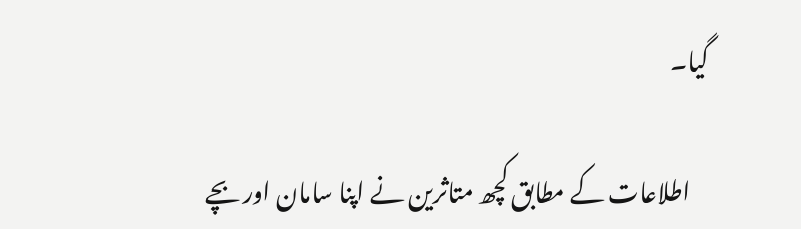گیا۔

    اطلاعات کے مطابق کچھ متاثرین نے اپنا سامان اور بچے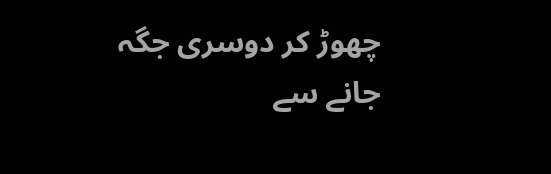چھوڑ کر دوسری جگہ جانے سے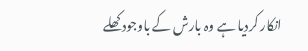انکار کردیا ہے وہ بارش کے باوجود کھلے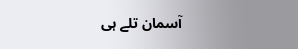آسمان تلے ہی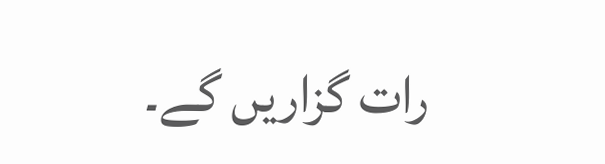رات گزاریں گے۔